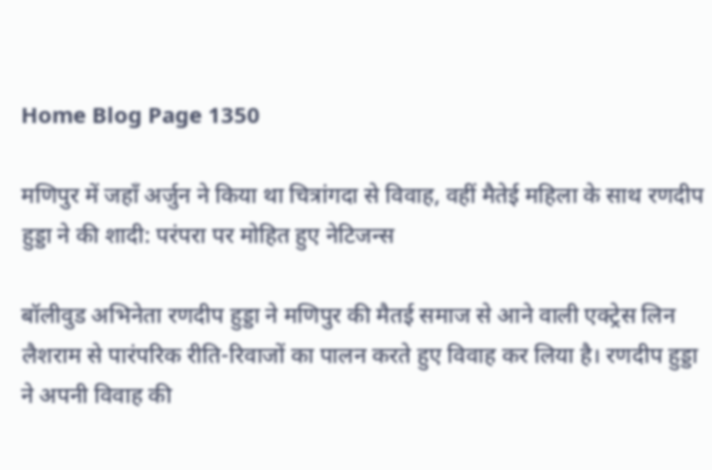Home Blog Page 1350

मणिपुर में जहाँ अर्जुन ने किया था चित्रांगदा से विवाह, वहीं मैतेई महिला के साथ रणदीप हुड्डा ने की शादी: परंपरा पर मोहित हुए नेटिजन्स

बॉलीवुड अभिनेता रणदीप हुड्डा ने मणिपुर की मैतई समाज से आने वाली एक्ट्रेस लिन लैशराम से पारंपरिक रीति-रिवाजों का पालन करते हुए विवाह कर लिया है। रणदीप हुड्डा ने अपनी विवाह की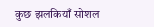कुछ झलकियाँ सोशल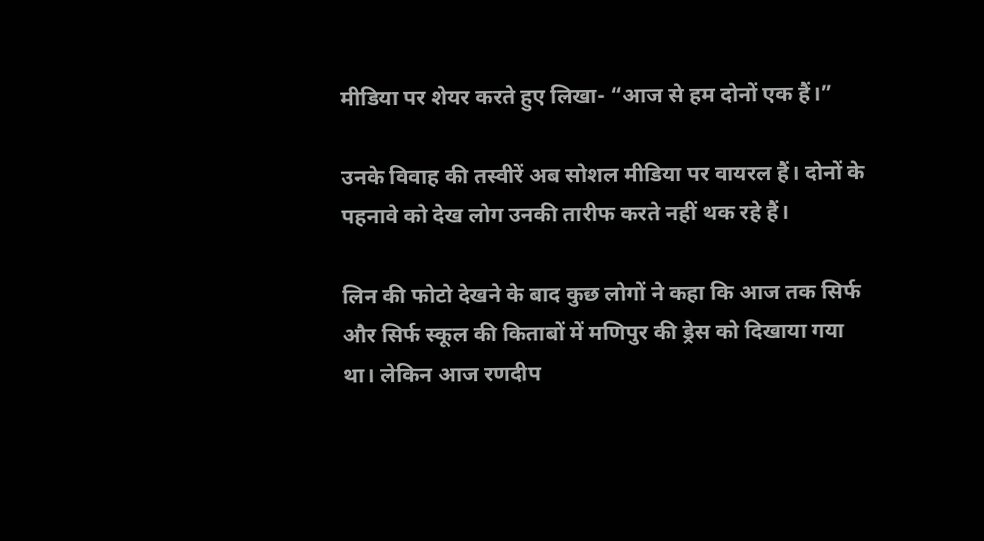मीडिया पर शेयर करते हुए लिखा- “आज से हम दोनों एक हैं।”

उनके विवाह की तस्वीरें अब सोशल मीडिया पर वायरल हैं। दोनों के पहनावे को देख लोग उनकी तारीफ करते नहीं थक रहे हैं।

लिन की फोटो देखने के बाद कुछ लोगों ने कहा कि आज तक सिर्फ और सिर्फ स्कूल की किताबों में मणिपुर की ड्रेस को दिखाया गया था। लेकिन आज रणदीप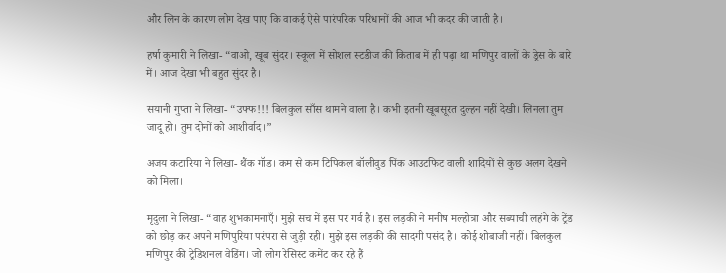और लिन के कारण लोग देख पाए कि वाकई ऐसे पारंपरिक परिधानों की आज भी कदर की जाती है।

हर्षा कुमारी ने लिखा- “वाओ, खूब सुंदर। स्कूल में सोशल स्टडीज की किताब में ही पढ़ा था मणिपुर वालों के ड्रेस के बारे में। आज देखा भी बहुत सुंदर है।

सयानी गुप्ता ने लिखा- “उफ्फ!!! बिलकुल साँस थामने वाला है। कभी इतनी खूबसूरत दुल्हन नहीं देखी। लिनला तुम जादू हो। तुम दोनों को आशीर्वाद।”

अजय कटारिया ने लिखा- थैंक गॉड। कम से कम टिपिकल बॉलीवुड पिंक आउटफिट वाली शादियों से कुछ अलग देखने को मिला।

मृदुला ने लिखा- “वाह शुभकामनाएँ। मुझे सच में इस पर गर्व है। इस लड़की ने मनीष मल्होत्रा और सब्याची लहंगे के ट्रेंड को छोड़ कर अपने मणिपुरिया परंपरा से जुड़ी रही। मुझे इस लड़की की सादगी पसंद है। कोई शोबाजी नहीं। बिलकुल मणिपुर की ट्रेडिशनल वेडिंग। जो लोग रेसिस्ट कमेंट कर रहे हैं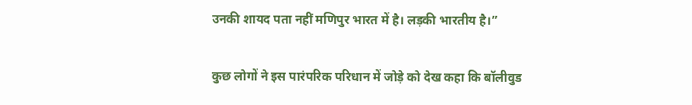उनकी शायद पता नहीं मणिपुर भारत में है। लड़की भारतीय है।”

कुछ लोगों ने इस पारंपरिक परिधान में जोड़े को देख कहा कि बॉलीवुड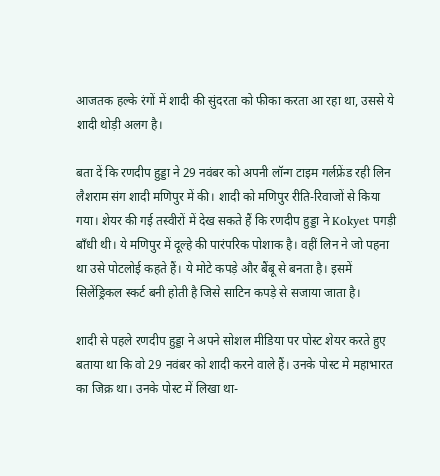आजतक हल्के रंगों में शादी की सुंदरता को फीका करता आ रहा था, उससे ये शादी थोड़ी अलग है।

बता दें कि रणदीप हुड्डा ने 29 नवंबर को अपनी लॉन्ग टाइम गर्लफ्रेंड रही लिन लैशराम संग शादी मणिपुर में की। शादी को मणिपुर रीति-रिवाजों से किया गया। शेयर की गई तस्वीरों में देख सकते हैं कि रणदीप हुड्डा ने Kokyet पगड़ी बाँधी थी। ये मणिपुर में दूल्हे की पारंपरिक पोशाक है। वहीं लिन ने जो पहना था उसे पोटलोई कहते हैं। ये मोटे कपड़े और बैंबू से बनता है। इसमें सिलेंड्रिकल स्कर्ट बनी होती है जिसे साटिन कपड़े से सजाया जाता है।

शादी से पहले रणदीप हुड्डा ने अपने सोशल मीडिया पर पोस्ट शेयर करते हुए बताया था कि वो 29 नवंबर को शादी करने वाले हैं। उनके पोस्ट मे महाभारत का जिक्र था। उनके पोस्ट में लिखा था-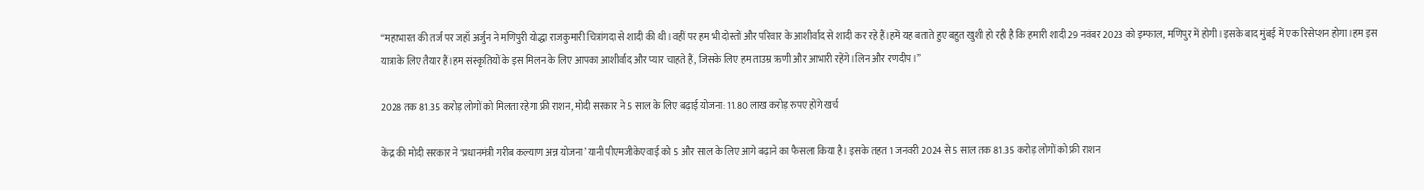“महाभारत की तर्ज पर जहाँ अर्जुन ने मणिपुरी योद्धा राजकुमारी चित्रांगदा से शादी की थी।वहीं पर हम भी दोस्तों और परिवार के आशीर्वाद से शादी कर रहे हैं।हमें यह बताते हुए बहुत खुशी हो रही है कि हमारी शादी 29 नवंबर 2023 को इम्फाल, मणिपुर में होगी।इसके बाद मुंबई में एक रिसेप्शन होगा।हम इस यात्राके लिए तैयार हैं।हम संस्कृतियों के इस मिलन के लिए आपका आशीर्वाद और प्यार चाहते हैं, जिसके लिए हम ताउम्र ऋणी और आभारी रहेंगे।लिन और रणदीप।”

2028 तक 81.35 करोड़ लोगों को मिलता रहेगा फ्री राशन, मोदी सरकार ने 5 साल के लिए बढ़ाई योजना: 11.80 लाख करोड़ रुपए होंगे खर्च

केंद्र की मोदी सरकार ने ‘प्रधानमंत्री गरीब कल्याण अन्न योजना’ यानी पीएमजीकेएवाई को 5 और साल के लिए आगे बढ़ाने का फैसला किया है। इसके तहत 1 जनवरी 2024 से 5 साल तक 81.35 करोड़ लोगों को फ्री राशन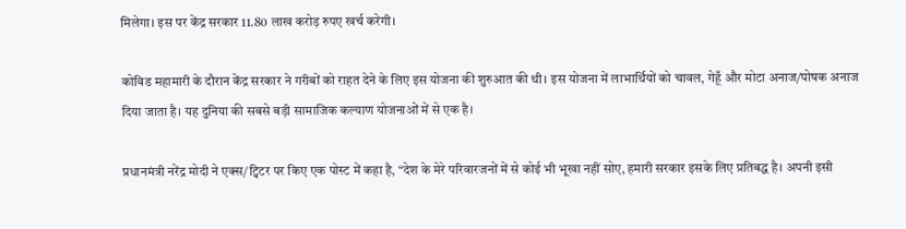मिलेगा। इस पर केंद्र सरकार 11.80 लाख करोड़ रुपए खर्च करेगी।

कोविड महामारी के दौरान केंद्र सरकार ने गरीबों को राहत देने के लिए इस योजना की शुरुआत की थी। इस योजना में लाभार्थियों को चावल, गेहूँ और मोटा अनाज/पोषक अनाज दिया जाता है। यह दुनिया की सबसे बड़ी सामाजिक कल्याण योजनाओं में से एक है।

प्रधानमंत्री नरेंद्र मोदी ने एक्स/ट्विटर पर किए एक पोस्ट में कहा है, “देश के मेरे परिवारजनों में से कोई भी भूखा नहीं सोए, हमारी सरकार इसके लिए प्रतिबद्ध है। अपनी इसी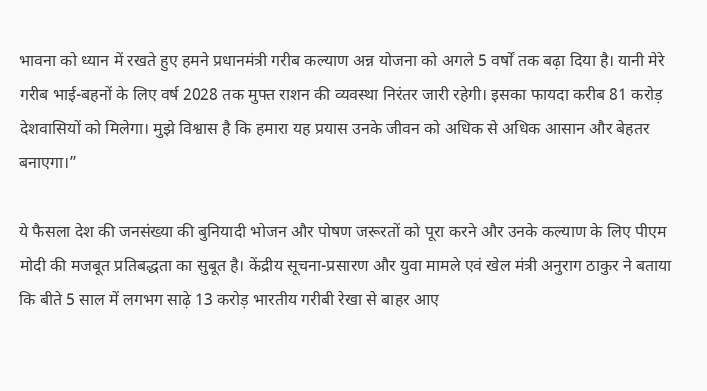भावना को ध्यान में रखते हुए हमने प्रधानमंत्री गरीब कल्याण अन्न योजना को अगले 5 वर्षों तक बढ़ा दिया है। यानी मेरे गरीब भाई-बहनों के लिए वर्ष 2028 तक मुफ्त राशन की व्यवस्था निरंतर जारी रहेगी। इसका फायदा करीब 81 करोड़ देशवासियों को मिलेगा। मुझे विश्वास है कि हमारा यह प्रयास उनके जीवन को अधिक से अधिक आसान और बेहतर बनाएगा।”

ये फैसला देश की जनसंख्या की बुनियादी भोजन और पोषण जरूरतों को पूरा करने और उनके कल्याण के लिए पीएम मोदी की मजबूत प्रतिबद्धता का सुबूत है। केंद्रीय सूचना-प्रसारण और युवा मामले एवं खेल मंत्री अनुराग ठाकुर ने बताया कि बीते 5 साल में लगभग साढ़े 13 करोड़ भारतीय गरीबी रेखा से बाहर आए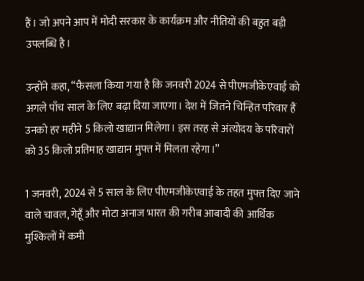हैं। जो अपने आप में मोदी सरकार के कार्यक्रम और नीतियों की बहुत बड़ी उपलब्धि है।

उन्होंने कहा, “फैसला किया गया है कि जनवरी 2024 से पीएमजीकेएवाई को अगले पाँच साल के लिए बढ़ा दिया जाएगा। देश में जितने चिन्हित परिवार हैं उनको हर महीने 5 किलो खाद्यान मिलेगा। इस तरह से अंत्योदय के परिवारों को 35 किलो प्रतिमाह खाद्यान मुफ्त में मिलता रहेगा।”

1 जनवरी, 2024 से 5 साल के लिए पीएमजीकेएवाई के तहत मुफ्त दिए जाने वाले चावल, गेहूँ और मोटा अनाज भारत की गरीब आबादी की आर्थिक मुश्किलों में कमी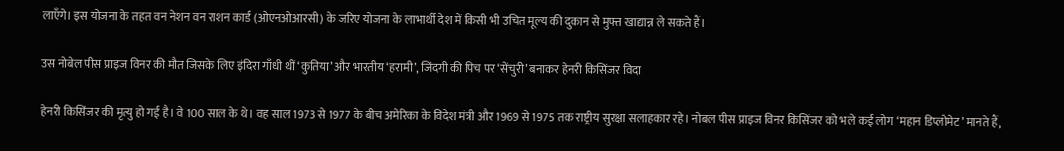लाएँगे। इस योजना के तहत वन नेशन वन राशन कार्ड (ओएनओआरसी) के जरिए योजना के लाभार्थी देश में किसी भी उचित मूल्य की दुकान से मुफ्त खाद्यान्न ले सकते हैं।

उस नोबेल पीस प्राइज विनर की मौत जिसके लिए इंदिरा गाँधी थीं ‘कुतिया’ और भारतीय ‘हरामी’, जिंदगी की पिच पर ‘सेंचुरी’ बनाकर हेनरी किसिंजर विदा

हेनरी किसिंजर की मृत्यु हो गई है। वे 100 साल के थे। वह साल 1973 से 1977 के बीच अमेरिका के विदेश मंत्री और 1969 से 1975 तक राष्ट्रीय सुरक्षा सलाहकार रहे। नोबल पीस प्राइज विनर किसिंजर को भले कई लोग ‘महान डिप्लोमेट’ मानते हैं,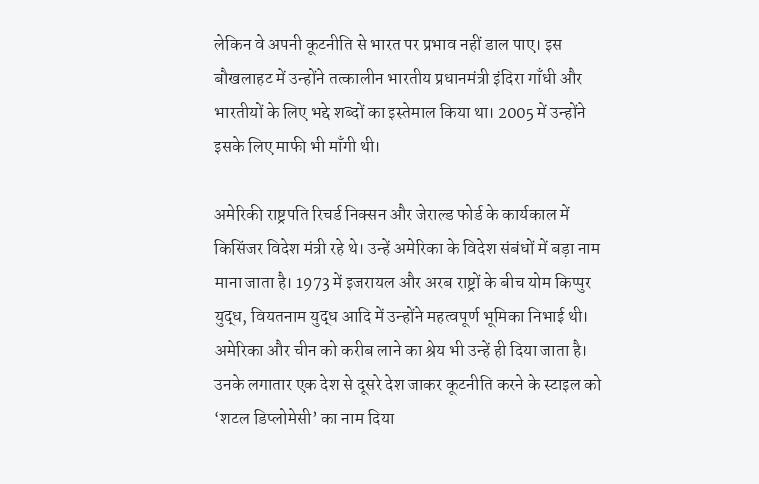लेकिन वे अपनी कूटनीति से भारत पर प्रभाव नहीं डाल पाए। इस बौखलाहट में उन्होंने तत्कालीन भारतीय प्रधानमंत्री इंदिरा गाँधी और भारतीयों के लिए भद्दे शब्दों का इस्तेमाल किया था। 2005 में उन्होंने इसके लिए माफी भी माँगी थी।

अमेरिकी राष्ट्रपति रिचर्ड निक्सन और जेराल्ड फोर्ड के कार्यकाल में किसिंजर विदेश मंत्री रहे थे। उन्हें अमेरिका के विदेश संबंधों में बड़ा नाम माना जाता है। 1973 में इजरायल और अरब राष्ट्रों के बीच योम किप्पुर युद्ध, वियतनाम युद्ध आदि में उन्होंने महत्वपूर्ण भूमिका निभाई थी। अमेरिका और चीन को करीब लाने का श्रेय भी उन्हें ही दिया जाता है। उनके लगातार एक देश से दूसरे देश जाकर कूटनीति करने के स्टाइल को ‘शटल डिप्लोमेसी’ का नाम दिया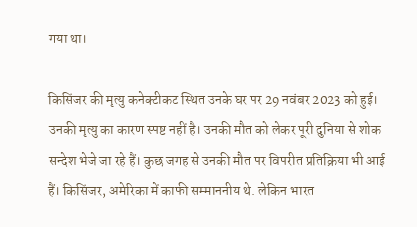गया था।

किसिंजर की मृत्यु कनेक्टीकट स्थित उनके घर पर 29 नवंबर 2023 को हुई। उनकी मृत्यु का कारण स्पष्ट नहीं है। उनकी मौत को लेकर पूरी दुनिया से शोक सन्देश भेजे जा रहे हैं। कुछ जगह से उनकी मौत पर विपरीत प्रतिक्रिया भी आई हैं। किसिंजर, अमेरिका में काफी सम्माननीय थे. लेकिन भारत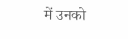में उनको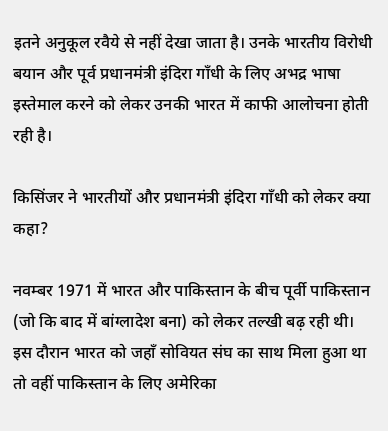इतने अनुकूल रवैये से नहीं देखा जाता है। उनके भारतीय विरोधी बयान और पूर्व प्रधानमंत्री इंदिरा गाँधी के लिए अभद्र भाषा इस्तेमाल करने को लेकर उनकी भारत में काफी आलोचना होती रही है।

किसिंजर ने भारतीयों और प्रधानमंत्री इंदिरा गाँधी को लेकर क्या कहा?

नवम्बर 1971 में भारत और पाकिस्तान के बीच पूर्वी पाकिस्तान (जो कि बाद में बांग्लादेश बना) को लेकर तल्खी बढ़ रही थी। इस दौरान भारत को जहाँ सोवियत संघ का साथ मिला हुआ था तो वहीं पाकिस्तान के लिए अमेरिका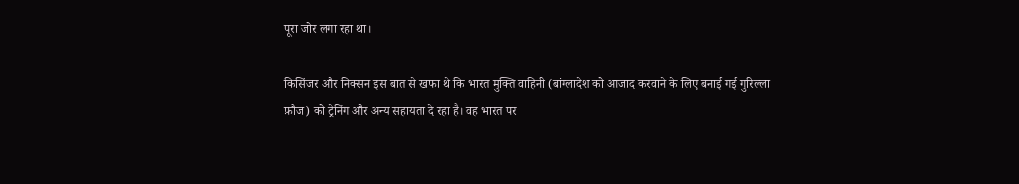पूरा जोर लगा रहा था।

किसिंजर और निक्सन इस बात से खफा थे कि भारत मुक्ति वाहिनी (बांग्लादेश को आजाद करवाने के लिए बनाई गई गुरिल्ला फ़ौज) को ट्रेनिंग और अन्य सहायता दे रहा है। वह भारत पर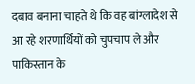दबाव बनाना चाहते थे कि वह बांग्लादेश से आ रहे शरणार्थियों को चुपचाप ले और पाकिस्तान के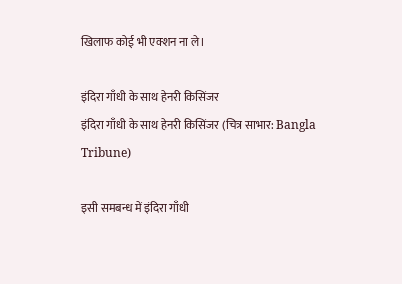खिलाफ कोई भी एक्शन ना ले।

इंदिरा गाँधी के साथ हेनरी किसिंजर
इंदिरा गाँधी के साथ हेनरी किसिंजर (चित्र साभार: Bangla Tribune)

इसी समबन्ध में इंदिरा गाँधी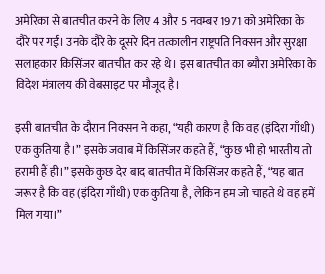अमेरिका से बातचीत करने के लिए 4 और 5 नवम्बर 1971 को अमेरिका के दौरे पर गईं। उनके दौरे के दूसरे दिन तत्कालीन राष्ट्रपति निक्सन और सुरक्षा सलाहकार किसिंजर बातचीत कर रहे थे। इस बातचीत का ब्यौरा अमेरिका के विदेश मंत्रालय की वेबसाइट पर मौजूद है।

इसी बातचीत के दौरान निक्सन ने कहा, “यही कारण है कि वह (इंदिरा गाँधी) एक कुतिया है।” इसके जवाब में किसिंजर कहते हैं, “कुछ भी हो भारतीय तो हरामी हैं ही।” इसके कुछ देर बाद बातचीत में किसिंजर कहते हैं, “यह बात जरूर है कि वह (इंदिरा गाँधी) एक कुतिया है, लेकिन हम जो चाहते थे वह हमें मिल गया।”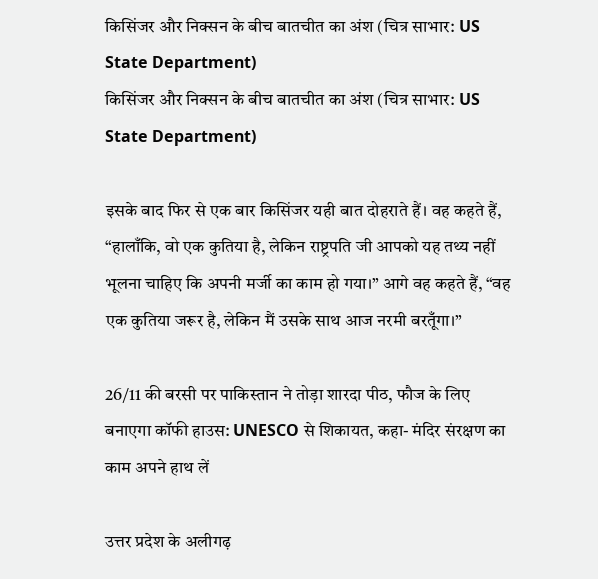किसिंजर और निक्सन के बीच बातचीत का अंश (चित्र साभार: US State Department)
किसिंजर और निक्सन के बीच बातचीत का अंश (चित्र साभार: US State Department)

इसके बाद फिर से एक बार किसिंजर यही बात दोहराते हैं। वह कहते हैं, “हालाँकि, वो एक कुतिया है, लेकिन राष्ट्रपति जी आपको यह तथ्य नहीं भूलना चाहिए कि अपनी मर्जी का काम हो गया।” आगे वह कहते हैं, “वह एक कुतिया जरूर है, लेकिन मैं उसके साथ आज नरमी बरतूँगा।”

26/11 की बरसी पर पाकिस्तान ने तोड़ा शारदा पीठ, फौज के लिए बनाएगा कॉफी हाउस: UNESCO से शिकायत, कहा- मंदिर संरक्षण का काम अपने हाथ लें

उत्तर प्रदेश के अलीगढ़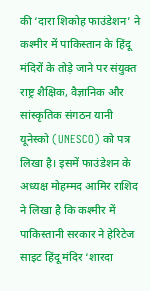की ‘दारा शिकोह फाउंडेशन’ ने कश्मीर में पाकिस्तान के हिंदू मंदिरों के तोड़े जाने पर संयुक्त राष्ट्र शैक्षिक, वैज्ञानिक और सांस्कृतिक संगठन यानी यूनेस्को (UNESCO) को पत्र लिखा है। इसमें फाउंडेशन के अध्यक्ष मोहम्मद आमिर राशिद ने लिखा है कि कश्मीर में पाकिस्तानी सरकार ने हेरिटेज साइट हिंदू मंदिर ‘शारदा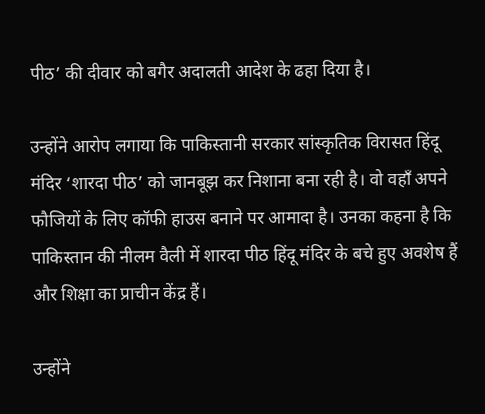पीठ’ की दीवार को बगैर अदालती आदेश के ढहा दिया है।

उन्होंने आरोप लगाया कि पाकिस्तानी सरकार सांस्कृतिक विरासत हिंदू मंदिर ‘शारदा पीठ’ को जानबूझ कर निशाना बना रही है। वो वहाँ अपने फौजियों के लिए कॉफी हाउस बनाने पर आमादा है। उनका कहना है कि पाकिस्तान की नीलम वैली में शारदा पीठ हिंदू मंदिर के बचे हुए अवशेष हैं और शिक्षा का प्राचीन केंद्र हैं।

उन्होंने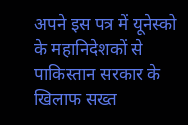अपने इस पत्र में यूनेस्को के महानिदेशकों से पाकिस्तान सरकार के खिलाफ सख्त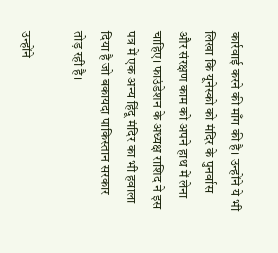कार्रवाई करने की माँग की है। उन्होंने ये भी लिखा कि यूनेस्को को मंदिर के पुनर्वास और संरक्षण काम को अपने हाथ में लेना चाहिए। फाउंडेशन के अध्यक्ष राशिद ने इस पत्र में एक अन्य हिंदू मंदिर का भी हवाला दिया है जो बकायदा पाकिस्तान सरकार तोड़ रही है।

उन्होंने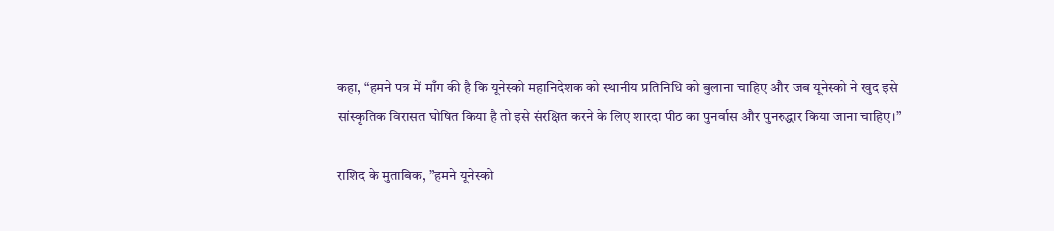कहा, “हमने पत्र में माँग की है कि यूनेस्को महानिदेशक को स्थानीय प्रतिनिधि को बुलाना चाहिए और जब यूनेस्को ने खुद इसे सांस्कृतिक विरासत घोषित किया है तो इसे संरक्षित करने के लिए शारदा पीठ का पुनर्वास और पुनरुद्धार किया जाना चाहिए।”

राशिद के मुताबिक, ”हमने यूनेस्को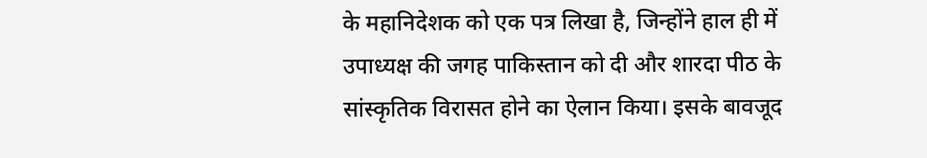के महानिदेशक को एक पत्र लिखा है, जिन्होंने हाल ही में उपाध्यक्ष की जगह पाकिस्तान को दी और शारदा पीठ के सांस्कृतिक विरासत होने का ऐलान किया। इसके बावजूद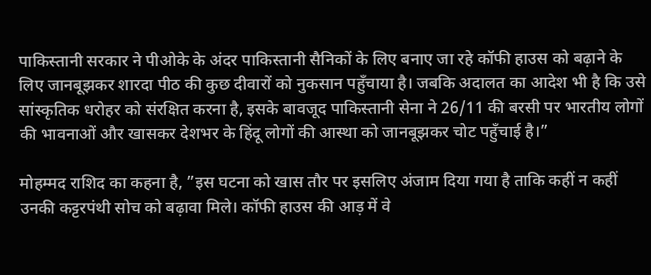पाकिस्तानी सरकार ने पीओके के अंदर पाकिस्तानी सैनिकों के लिए बनाए जा रहे कॉफी हाउस को बढ़ाने के लिए जानबूझकर शारदा पीठ की कुछ दीवारों को नुकसान पहुँचाया है। जबकि अदालत का आदेश भी है कि उसे सांस्कृतिक धरोहर को संरक्षित करना है, इसके बावजूद पाकिस्तानी सेना ने 26/11 की बरसी पर भारतीय लोगों की भावनाओं और खासकर देशभर के हिंदू लोगों की आस्था को जानबूझकर चोट पहुँचाई है।”

मोहम्मद राशिद का कहना है, ”इस घटना को खास तौर पर इसलिए अंजाम दिया गया है ताकि कहीं न कहीं उनकी कट्टरपंथी सोच को बढ़ावा मिले। कॉफी हाउस की आड़ में वे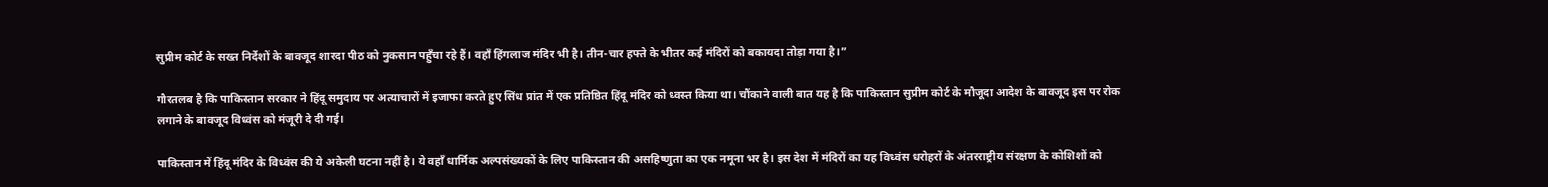सुप्रीम कोर्ट के सख्त निर्देशों के बावजूद शारदा पीठ को नुकसान पहुँचा रहे हैं। वहाँ हिंगलाज मंदिर भी है। तीन-चार हफ्ते के भीतर कई मंदिरों को बकायदा तोड़ा गया है।”

गौरतलब है कि पाकिस्तान सरकार ने हिंदू समुदाय पर अत्याचारों में इजाफा करते हुए सिंध प्रांत में एक प्रतिष्ठित हिंदू मंदिर को ध्वस्त किया था। चौंकाने वाली बात यह है कि पाकिस्तान सुप्रीम कोर्ट के मौजूदा आदेश के बावजूद इस पर रोक लगाने के बावजूद विध्वंस को मंजूरी दे दी गई।

पाकिस्तान में हिंदू मंदिर के विध्वंस की ये अकेली घटना नहीं है। ये वहाँ धार्मिक अल्पसंख्यकों के लिए पाकिस्तान की असहिष्णुता का एक नमूना भर है। इस देश में मंदिरों का यह विध्वंस धरोहरों के अंतरराष्ट्रीय संरक्षण के कोशिशों को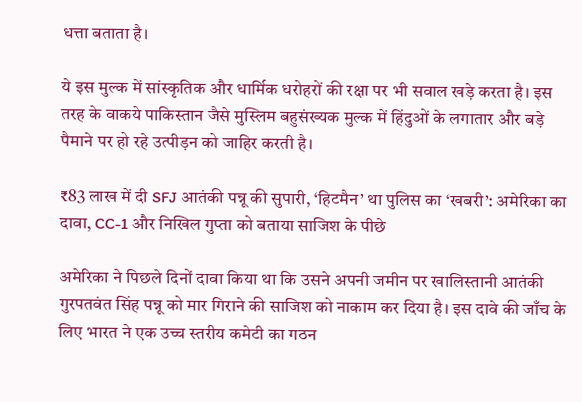धत्ता बताता है।

ये इस मुल्क में सांस्कृतिक और धार्मिक धरोहरों की रक्षा पर भी सवाल खड़े करता है। इस तरह के वाकये पाकिस्तान जैसे मुस्लिम बहुसंख्यक मुल्क में हिंदुओं के लगातार और बड़े पैमाने पर हो रहे उत्पीड़न को जाहिर करती है।

₹83 लाख में दी SFJ आतंकी पन्नू की सुपारी, ‘हिटमैन’ था पुलिस का ‘खबरी’: अमेरिका का दावा, CC-1 और निखिल गुप्ता को बताया साजिश के पीछे

अमेरिका ने पिछले दिनों दावा किया था कि उसने अपनी जमीन पर खालिस्तानी आतंकी गुरपतवंत सिंह पन्नू को मार गिराने की साजिश को नाकाम कर दिया है। इस दावे की जाँच के लिए भारत ने एक उच्च स्तरीय कमेटी का गठन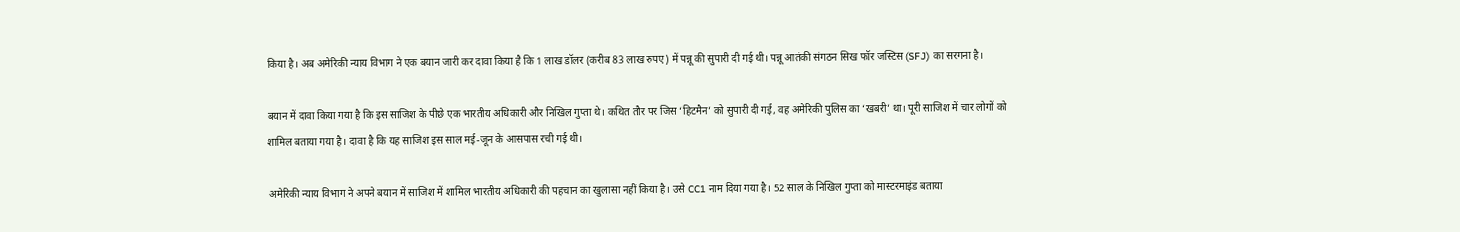किया है। अब अमेरिकी न्याय विभाग ने एक बयान जारी कर दावा किया है कि 1 लाख डॉलर (करीब 83 लाख रुपए) में पन्नू की सुपारी दी गई थी। पन्नू आतंकी संगठन सिख फॉर जस्टिस (SFJ) का सरगना है।

बयान में दावा किया गया है कि इस साजिश के पीछे एक भारतीय अधिकारी और निखिल गुप्ता थे। कथित तौर पर जिस ‘हिटमैन’ को सुपारी दी गई, वह अमेरिकी पुलिस का ‘खबरी’ था। पूरी साजिश में चार लोगों को शामिल बताया गया है। दावा है कि यह साजिश इस साल मई-जून के आसपास रची गई थी।

अमेरिकी न्याय विभाग ने अपने बयान में साजिश में शामिल भारतीय अधिकारी की पहचान का खुलासा नहीं किया है। उसे CC1 नाम दिया गया है। 52 साल के निखिल गुप्ता को मास्टरमाइंड बताया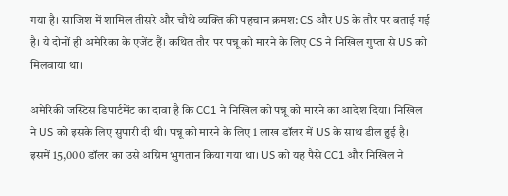गया है। साजिश में शामिल तीसरे और चौथे व्यक्ति की पहचान क्रमश: CS और US के तौर पर बताई गई है। ये दोनों ही अमेरिका के एजेंट हैं। कथित तौर पर पन्नू को मारने के लिए CS ने निखिल गुप्ता से US को मिलवाया था।

अमेरिकी जस्टिस डिपार्टमेंट का दावा है कि CC1 ने निखिल को पन्नू को मारने का आदेश दिया। निखिल ने US को इसके लिए सुपारी दी थी। पन्नू को मारने के लिए 1 लाख डॉलर में US के साथ डील हुई है। इसमें 15,000 डॉलर का उसे अग्रिम भुगतान किया गया था। US को यह पैसे CC1 और निखिल ने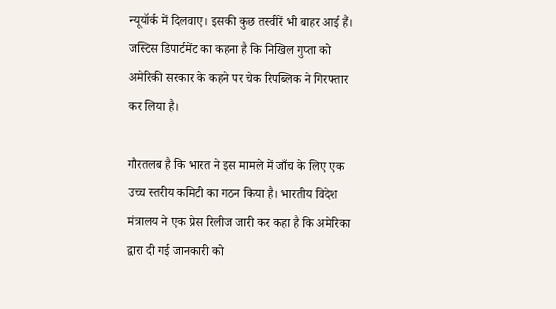न्यूयॉर्क में दिलवाए। इसकी कुछ तस्वीरें भी बाहर आई हैं। जस्टिस डिपार्टमेंट का कहना है कि निखिल गुप्ता को अमेरिकी सरकार के कहने पर चेक रिपब्लिक ने गिरफ्तार कर लिया है।

गौरतलब है कि भारत ने इस मामले में जाँच के लिए एक उच्च स्तरीय कमिटी का गठन किया है। भारतीय विदेश मंत्रालय ने एक प्रेस रिलीज जारी कर कहा है कि अमेरिका द्वारा दी गई जानकारी को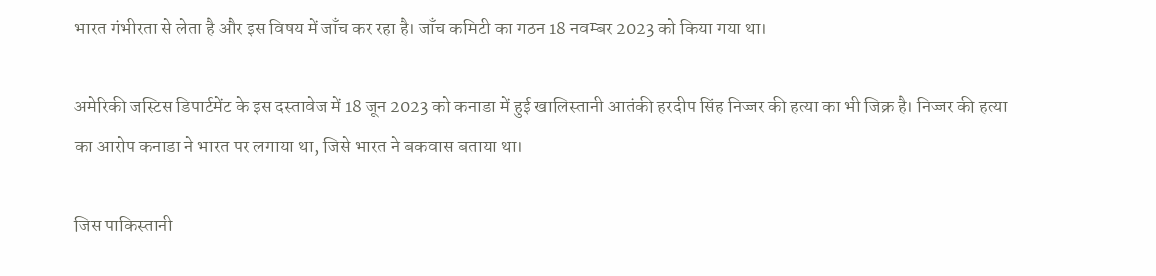भारत गंभीरता से लेता है और इस विषय में जाँच कर रहा है। जाँच कमिटी का गठन 18 नवम्बर 2023 को किया गया था।

अमेरिकी जस्टिस डिपार्टमेंट के इस दस्तावेज में 18 जून 2023 को कनाडा में हुई खालिस्तानी आतंकी हरदीप सिंह निज्जर की हत्या का भी जिक्र है। निज्जर की हत्या का आरोप कनाडा ने भारत पर लगाया था, जिसे भारत ने बकवास बताया था।

जिस पाकिस्तानी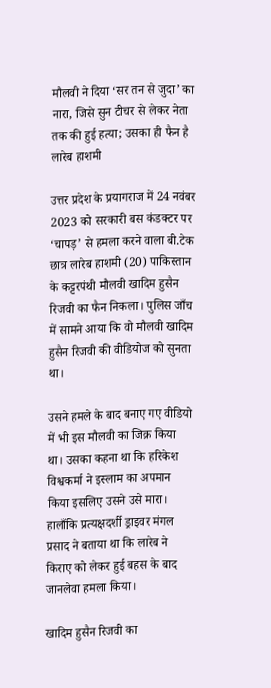मौलवी ने दिया ‘सर तन से जुदा’ का नारा, जिसे सुन टीचर से लेकर नेता तक की हुई हत्या; उसका ही फैन है लारेब हाशमी

उत्तर प्रदेश के प्रयागराज में 24 नवंबर 2023 को सरकारी बस कंडक्टर पर ‘चापड़’ से हमला करने वाला बी.टेक छात्र लारेब हाशमी (20) पाकिस्तान के कट्टरपंथी मौलवी खादिम हुसैन रिजवी का फैन निकला। पुलिस जाँच में सामने आया कि वो मौलवी खादिम हुसैन रिजवी की वीडियोज को सुनता था।

उसने हमले के बाद बनाए गए वीडियो में भी इस मौलवी का जिक्र किया था। उसका कहना था कि हरिकेश विश्वकर्मा ने इस्लाम का अपमान किया इसलिए उसने उसे मारा। हालाँकि प्रत्यक्षदर्शी ड्राइवर मंगल प्रसाद ने बताया था कि लारेब ने किराए को लेकर हुई बहस के बाद जानलेवा हमला किया।

खादिम हुसैन रिजवी का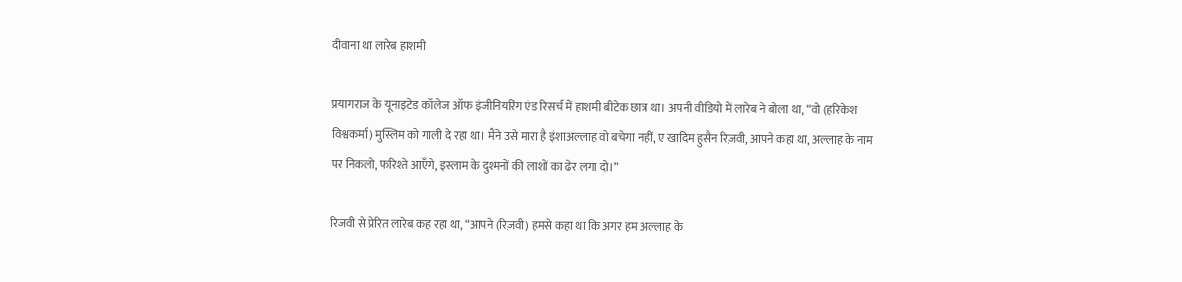दीवाना था लारेब हाशमी

प्रयागराज के यूनाइटेड कॉलेज ऑफ इंजीनियरिंग एंड रिसर्च में हाशमी बीटेक छात्र था। अपनी वीडियो में लारेब ने बोला था, “वो (हरिकेश विश्वकर्मा) मुस्लिम को गाली दे रहा था। मैंने उसे मारा है इंशाअल्लाह वो बचेगा नहीं, ए खादिम हुसैन रिज़वी, आपने कहा था, अल्लाह के नाम पर निकलो, फरिश्ते आएँगे, इस्लाम के दुश्मनों की लाशों का ढेर लगा दो।”

रिजवी से प्रेरित लारेब कह रहा था, “आपने (रिज़वी) हमसे कहा था कि अगर हम अल्लाह के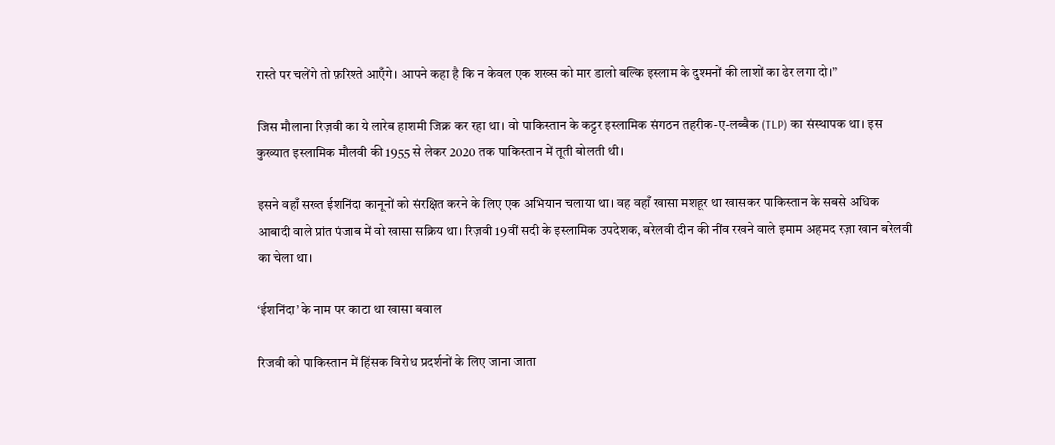रास्ते पर चलेंगे तो फ़रिश्ते आएँगे। आपने कहा है कि न केवल एक शख्स को मार डालो बल्कि इस्लाम के दुश्मनों की लाशों का ढेर लगा दो।”

जिस मौलाना रिज़वी का ये लारेब हाशमी जिक्र कर रहा था। वो पाकिस्तान के कट्टर इस्लामिक संगठन तहरीक-ए-लब्बैक (TLP) का संस्थापक था। इस कुख्यात इस्लामिक मौलवी की 1955 से लेकर 2020 तक पाकिस्तान में तूती बोलती थी।

इसने वहाँ सख्त ईशनिंदा कानूनों को संरक्षित करने के लिए एक अभियान चलाया था। वह वहाँ खासा मशहूर था खासकर पाकिस्तान के सबसे अधिक आबादी वाले प्रांत पंजाब में वो खासा सक्रिय था। रिज़वी 19वीं सदी के इस्लामिक उपदेशक, बरेलवी दीन की नींव रखने वाले इमाम अहमद रज़ा खान बरेलवी का चेला था।

‘ईशनिंदा’ के नाम पर काटा था खासा बवाल

रिजवी को पाकिस्तान में हिंसक विरोध प्रदर्शनों के लिए जाना जाता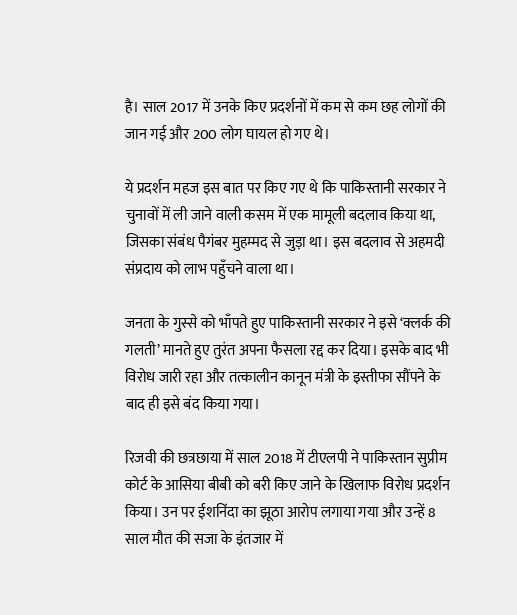है। साल 2017 में उनके किए प्रदर्शनों में कम से कम छह लोगों की जान गई और 200 लोग घायल हो गए थे।

ये प्रदर्शन महज इस बात पर किए गए थे कि पाकिस्तानी सरकार ने चुनावों में ली जाने वाली कसम में एक मामूली बदलाव किया था, जिसका संबंध पैगंबर मुहम्मद से जुड़ा था। इस बदलाव से अहमदी संप्रदाय को लाभ पहुँचने वाला था।

जनता के गुस्से को भाँपते हुए पाकिस्तानी सरकार ने इसे ‘क्लर्क की गलती’ मानते हुए तुरंत अपना फैसला रद्द कर दिया। इसके बाद भी विरोध जारी रहा और तत्कालीन कानून मंत्री के इस्तीफा सौंपने के बाद ही इसे बंद किया गया।

रिजवी की छत्रछाया में साल 2018 में टीएलपी ने पाकिस्तान सुप्रीम कोर्ट के आसिया बीबी को बरी किए जाने के खिलाफ विरोध प्रदर्शन किया। उन पर ईशनिंदा का झूठा आरोप लगाया गया और उन्हें 8 साल मौत की सजा के इंतजार में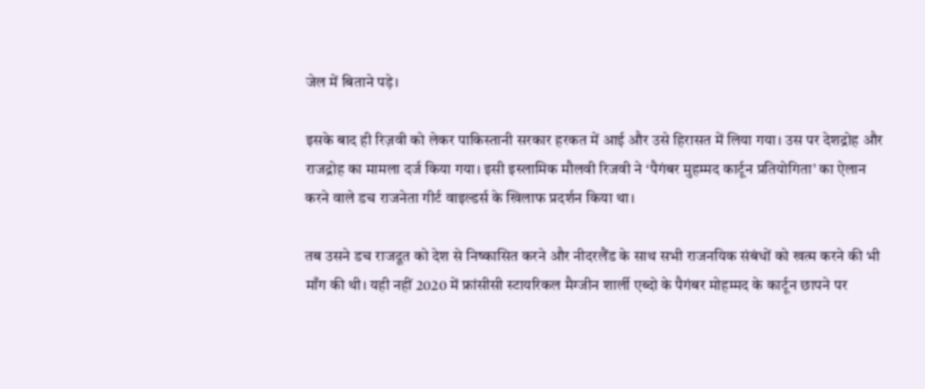जेल में बिताने पड़े।

इसके बाद ही रिज़वी को लेकर पाकिस्तानी सरकार हरकत में आई और उसे हिरासत में लिया गया। उस पर देशद्रोह और राजद्रोह का मामला दर्ज किया गया। इसी इस्लामिक मौलवी रिजवी ने ‘पैगंबर मुहम्मद कार्टून प्रतियोगिता’ का ऐलान करने वाले डच राजनेता गीर्ट वाइल्डर्स के खिलाफ प्रदर्शन किया था।

तब उसने डच राजदूत को देश से निष्कासित करने और नीदरलैंड के साथ सभी राजनयिक संबंधों को खत्म करने की भी माँग की थी। यही नहीं 2020 में फ्रांसीसी स्टायरिकल मैग्जीन शार्ली एब्दो के पैगंबर मोहम्मद के कार्टून छापने पर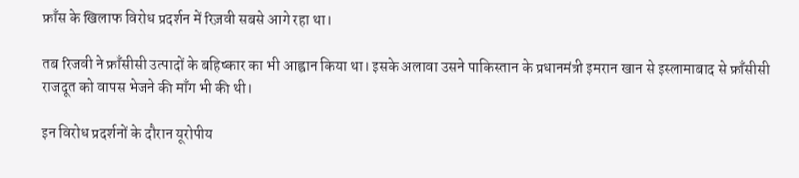फ्राँस के खिलाफ विरोध प्रदर्शन में रिज़वी सबसे आगे रहा था।

तब रिजवी ने फ्राँसीसी उत्पादों के बहिष्कार का भी आह्वान किया था। इसके अलावा उसने पाकिस्तान के प्रधानमंत्री इमरान खान से इस्लामाबाद से फ्राँसीसी राजदूत को वापस भेजने की माँग भी की थी।

इन विरोध प्रदर्शनों के दौरान यूरोपीय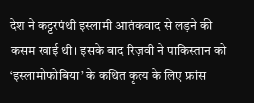देश ने कट्टरपंथी इस्लामी आतंकवाद से लड़ने की कसम खाई थी। इसके बाद रिज़वी ने पाकिस्तान को ‘इस्लामोफोबिया’ के कथित कृत्य के लिए फ्रांस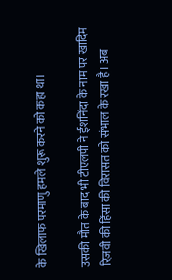के खिलाफ परमाणु हमले शुरू करने को कहा था।

उसकी मौत के बाद भी टीएलपी ने ईशनिंदा के नाम पर खादिम रिज़वी की हिंसा की विरासत को संभाल के रखा है। अब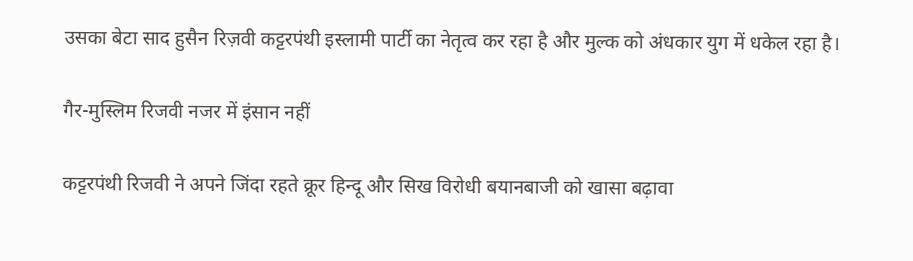उसका बेटा साद हुसैन रिज़वी कट्टरपंथी इस्लामी पार्टी का नेतृत्व कर रहा है और मुल्क को अंधकार युग में धकेल रहा है।

गैर-मुस्लिम रिजवी नजर में इंसान नहीं

कट्टरपंथी रिजवी ने अपने जिंदा रहते क्रूर हिन्दू और सिख विरोधी बयानबाजी को खासा बढ़ावा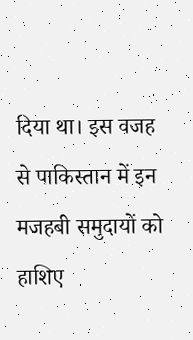दिया था। इस वजह से पाकिस्तान में इन मजहबी समुदायों को हाशिए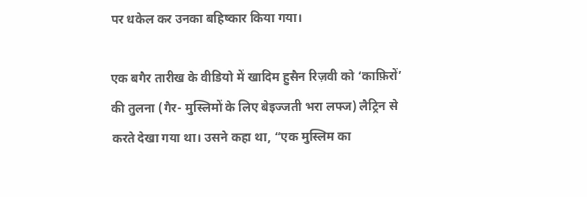पर धकेल कर उनका बहिष्कार किया गया।

एक बगैर तारीख के वीडियो में खादिम हुसैन रिज़वी को ‘काफ़िरों’ की तुलना (गैर- मुस्लिमों के लिए बेइज्जती भरा लफ्ज) लैट्रिन से करते देखा गया था। उसने कहा था, “एक मुस्लिम का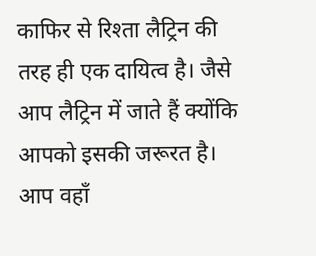काफिर से रिश्ता लैट्रिन की तरह ही एक दायित्व है। जैसे आप लैट्रिन में जाते हैं क्योंकि आपको इसकी जरूरत है। आप वहाँ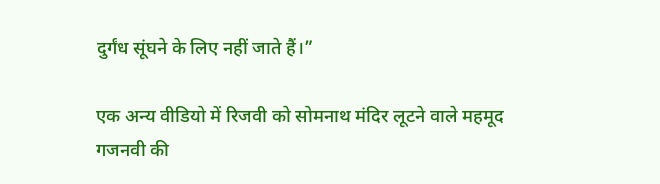दुर्गंध सूंघने के लिए नहीं जाते हैं।”

एक अन्य वीडियो में रिजवी को सोमनाथ मंदिर लूटने वाले महमूद गजनवी की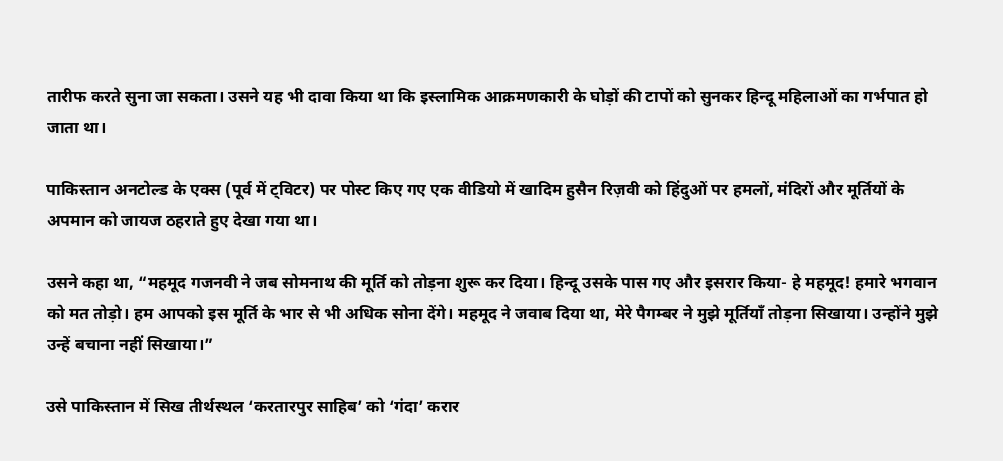तारीफ करते सुना जा सकता। उसने यह भी दावा किया था कि इस्लामिक आक्रमणकारी के घोड़ों की टापों को सुनकर हिन्दू महिलाओं का गर्भपात हो जाता था।

पाकिस्तान अनटोल्ड के एक्स (पूर्व में ट्विटर) पर पोस्ट किए गए एक वीडियो में खादिम हुसैन रिज़वी को हिंदुओं पर हमलों, मंदिरों और मूर्तियों के अपमान को जायज ठहराते हुए देखा गया था।

उसने कहा था, “महमूद गजनवी ने जब सोमनाथ की मूर्ति को तोड़ना शुरू कर दिया। हिन्दू उसके पास गए और इसरार किया- हे महमूद! हमारे भगवान को मत तोड़ो। हम आपको इस मूर्ति के भार से भी अधिक सोना देंगे। महमूद ने जवाब दिया था, मेरे पैगम्बर ने मुझे मूर्तियाँ तोड़ना सिखाया। उन्होंने मुझे उन्हें बचाना नहीं सिखाया।”

उसे पाकिस्तान में सिख तीर्थस्थल ‘करतारपुर साहिब’ को ‘गंदा’ करार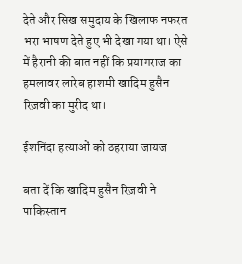देते और सिख समुदाय के खिलाफ नफरत भरा भाषण देते हुए भी देखा गया था। ऐसे में हैरानी की बात नहीं कि प्रयागराज का हमलावर लारेब हाशमी खादिम हुसैन रिज़वी का मुरीद था।

ईशनिंदा हत्याओं को ठहराया जायज

बता दें कि खादिम हुसैन रिज़वी ने पाकिस्तान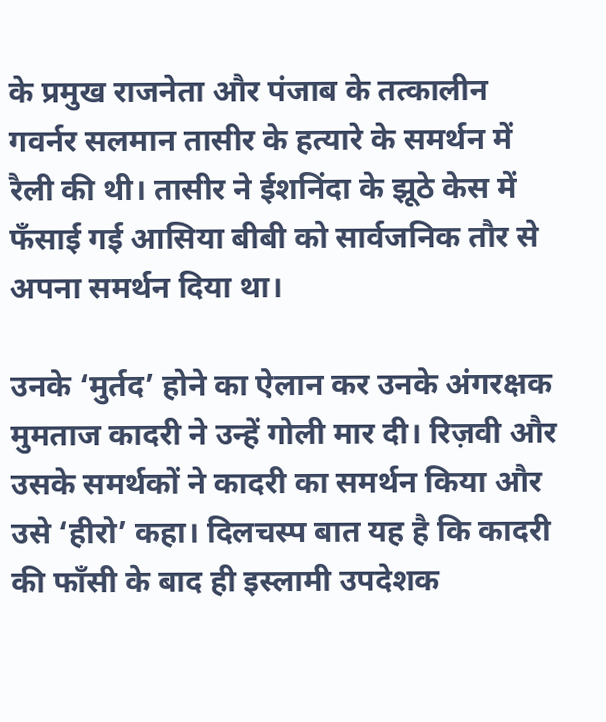के प्रमुख राजनेता और पंजाब के तत्कालीन गवर्नर सलमान तासीर के हत्यारे के समर्थन में रैली की थी। तासीर ने ईशनिंदा के झूठे केस में फँसाई गई आसिया बीबी को सार्वजनिक तौर से अपना समर्थन दिया था।

उनके ‘मुर्तद’ होने का ऐलान कर उनके अंगरक्षक मुमताज कादरी ने उन्हें गोली मार दी। रिज़वी और उसके समर्थकों ने कादरी का समर्थन किया और उसे ‘हीरो’ कहा। दिलचस्प बात यह है कि कादरी की फाँसी के बाद ही इस्लामी उपदेशक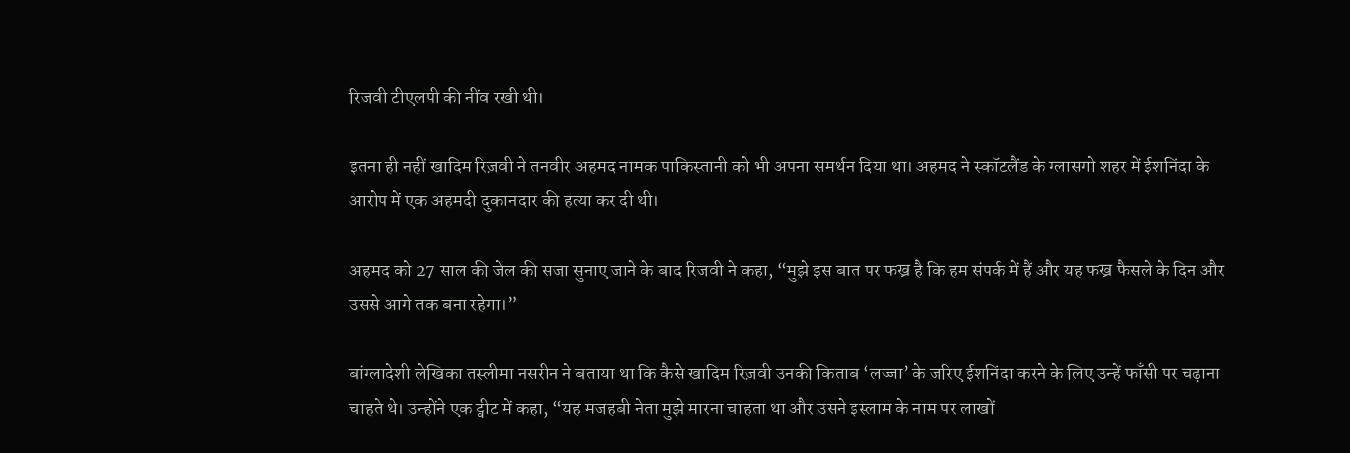रिजवी टीएलपी की नींव रखी थी।

इतना ही नहीं खादिम रिज़वी ने तनवीर अहमद नामक पाकिस्तानी को भी अपना समर्थन दिया था। अहमद ने स्कॉटलैंड के ग्लासगो शहर में ईशनिंदा के आरोप में एक अहमदी दुकानदार की हत्या कर दी थी।

अहमद को 27 साल की जेल की सजा सुनाए जाने के बाद रिजवी ने कहा, “मुझे इस बात पर फख्र है कि हम संपर्क में हैं और यह फख्र फैसले के दिन और उससे आगे तक बना रहेगा।”

बांग्लादेशी लेखिका तस्लीमा नसरीन ने बताया था कि कैसे खादिम रिज़वी उनकी किताब ‘लज्जा’ के जरिए ईशनिंदा करने के लिए उन्हें फाँसी पर चढ़ाना चाहते थे। उन्होंने एक ट्वीट में कहा, “यह मजहबी नेता मुझे मारना चाहता था और उसने इस्लाम के नाम पर लाखों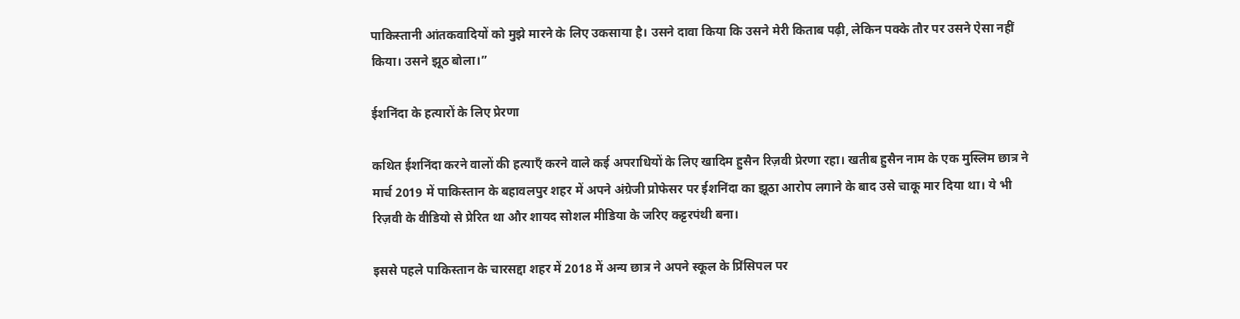पाकिस्तानी आंतकवादियों को मुझे मारने के लिए उकसाया है। उसने दावा किया कि उसने मेरी किताब पढ़ी, लेकिन पक्के तौर पर उसने ऐसा नहीं किया। उसने झूठ बोला।”

ईशनिंदा के हत्यारों के लिए प्रेरणा

कथित ईशनिंदा करने वालों की हत्याएँ करने वाले कई अपराधियों के लिए खादिम हुसैन रिज़वी प्रेरणा रहा। खतीब हुसैन नाम के एक मुस्लिम छात्र ने मार्च 2019 में पाकिस्तान के बहावलपुर शहर में अपने अंग्रेजी प्रोफेसर पर ईशनिंदा का झूठा आरोप लगाने के बाद उसे चाकू मार दिया था। ये भी रिज़वी के वीडियो से प्रेरित था और शायद सोशल मीडिया के जरिए कट्टरपंथी बना।

इससे पहले पाकिस्तान के चारसद्दा शहर में 2018 में अन्य छात्र ने अपने स्कूल के प्रिंसिपल पर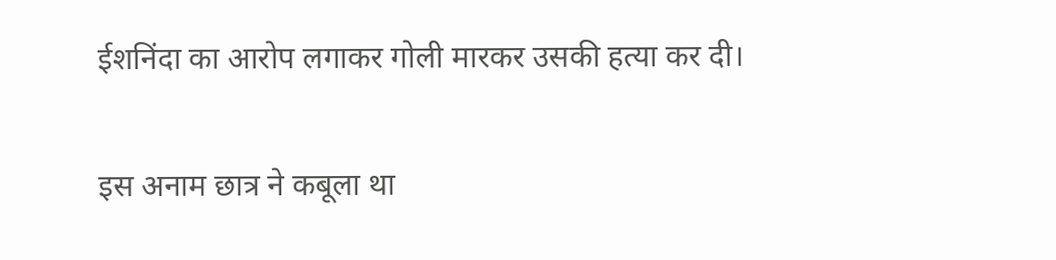ईशनिंदा का आरोप लगाकर गोली मारकर उसकी हत्या कर दी।

इस अनाम छात्र ने कबूला था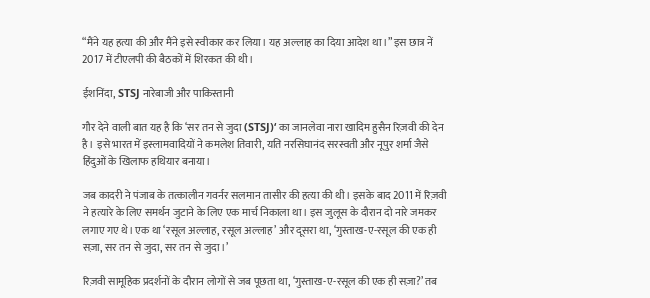“मैंने यह हत्या की और मैंने इसे स्वीकार कर लिया। यह अल्लाह का दिया आदेश था।” इस छात्र नें 2017 में टीएलपी की बैठकों में शिरकत की थी।

ईशनिंदा, STSJ नारेबाजी और पाकिस्तानी

गौर देने वाली बात यह है कि ‘सर तन से जुदा (STSJ)‘ का जानलेवा नारा खादिम हुसैन रिज़वी की देन है। इसे भारत में इस्लामवादियों ने कमलेश तिवारी, यति नरसिघानंद सरस्वती और नूपुर शर्मा जैसे हिंदुओं के खिलाफ हथियार बनाया।

जब कादरी ने पंजाब के तत्कालीन गवर्नर सलमान तासीर की हत्या की थी। इसके बाद 2011 में रिज़वी ने हत्यारे के लिए समर्थन जुटाने के लिए एक मार्च निकाला था। इस जुलूस के दौरान दो नारे जमकर लगाए गए थे। एक था ‘रसूल अल्लाह, रसूल अल्लाह’ और दूसरा था, ‘गुस्ताख-ए-रसूल की एक ही सज़ा, सर तन से जुदा, सर तन से जुदा।’

रिज़वी सामूहिक प्रदर्शनों के दौरान लोगों से जब पूछता था, ‘गुस्ताख-ए-रसूल की एक ही सज़ा?’ तब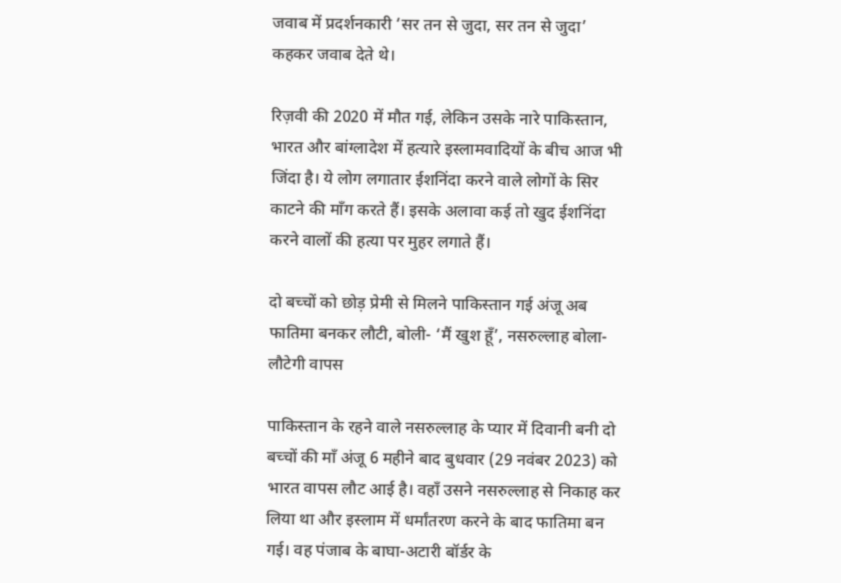जवाब में प्रदर्शनकारी ‘सर तन से जुदा, सर तन से जुदा’ कहकर जवाब देते थे।

रिज़वी की 2020 में मौत गई, लेकिन उसके नारे पाकिस्तान, भारत और बांग्लादेश में हत्यारे इस्लामवादियों के बीच आज भी जिंदा है। ये लोग लगातार ईशनिंदा करने वाले लोगों के सिर काटने की माँग करते हैं। इसके अलावा कई तो खुद ईशनिंदा करने वालों की हत्या पर मुहर लगाते हैं।

दो बच्चों को छोड़ प्रेमी से मिलने पाकिस्तान गई अंजू अब फातिमा बनकर लौटी, बोली- ‘मैं खुश हूँ’, नसरुल्लाह बोला- लौटेगी वापस

पाकिस्तान के रहने वाले नसरुल्लाह के प्यार में दिवानी बनी दो बच्चों की माँ अंजू 6 महीने बाद बुधवार (29 नवंबर 2023) को भारत वापस लौट आई है। वहाँ उसने नसरुल्लाह से निकाह कर लिया था और इस्लाम में धर्मांतरण करने के बाद फातिमा बन गई। वह पंजाब के बाघा-अटारी बॉर्डर के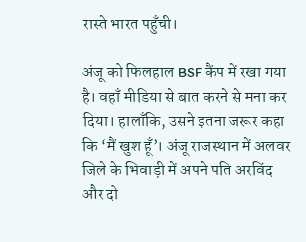रास्ते भारत पहुँची।

अंजू को फिलहाल BSF कैंप में रखा गया है। वहाँ मीडिया से बात करने से मना कर दिया। हालाँकि, उसने इतना जरूर कहा कि ‘मैं खुश हूँ’। अंजू राजस्थान में अलवर जिले के भिवाड़ी में अपने पति अरविंद और दो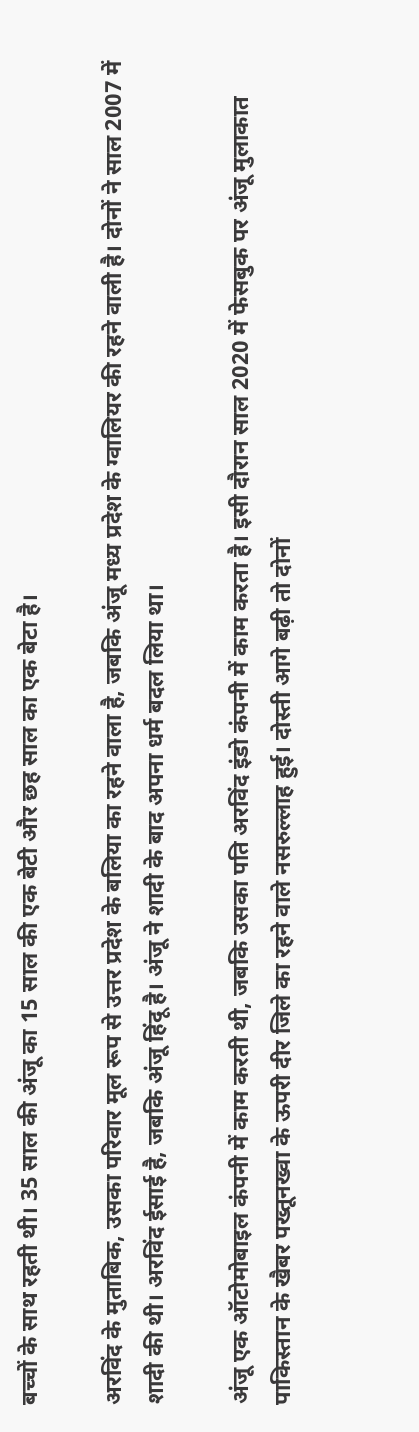बच्चों के साथ रहती थी। 35 साल की अंजू का 15 साल की एक बेटी और छह साल का एक बेटा है।

अरविंद के मुताबिक, उसका परिवार मूल रूप से उत्तर प्रदेश के बलिया का रहने वाला है, जबकि अंजू मध्य प्रदेश के ग्वालियर की रहने वाली है। दोनों ने साल 2007 में शादी की थी। अरविंद ईसाई है, जबकि अंजू हिंदू है। अंजू ने शादी के बाद अपना धर्म बदल लिया था।

अंजू एक ऑटोमोबाइल कंपनी में काम करती थी, जबकि उसका पति अरविंद इंडो कंपनी में काम करता है। इसी दौरान साल 2020 में फेसबुक पर अंजू मुलाकात पाकिस्तान के खैबर पख्तूनख्वा के ऊपरी दीर जिले का रहने वाले नसरुल्लाह हुई। दोस्ती आगे बढ़ी तो दोनों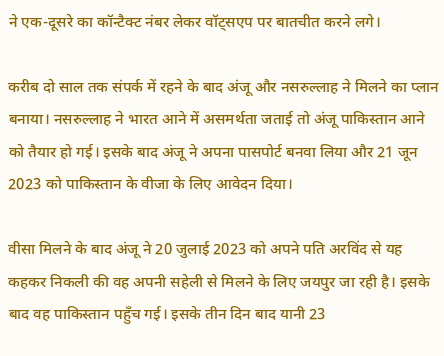ने एक-दूसरे का कॉन्टैक्ट नंबर लेकर वॉट्सएप पर बातचीत करने लगे।

करीब दो साल तक संपर्क में रहने के बाद अंजू और नसरुल्लाह ने मिलने का प्लान बनाया। नसरुल्लाह ने भारत आने में असमर्थता जताई तो अंजू पाकिस्तान आने को तैयार हो गई। इसके बाद अंजू ने अपना पासपोर्ट बनवा लिया और 21 जून 2023 को पाकिस्तान के वीजा के लिए आवेदन दिया।

वीसा मिलने के बाद अंजू ने 20 जुलाई 2023 को अपने पति अरविंद से यह कहकर निकली की वह अपनी सहेली से मिलने के लिए जयपुर जा रही है। इसके बाद वह पाकिस्तान पहुँच गई। इसके तीन दिन बाद यानी 23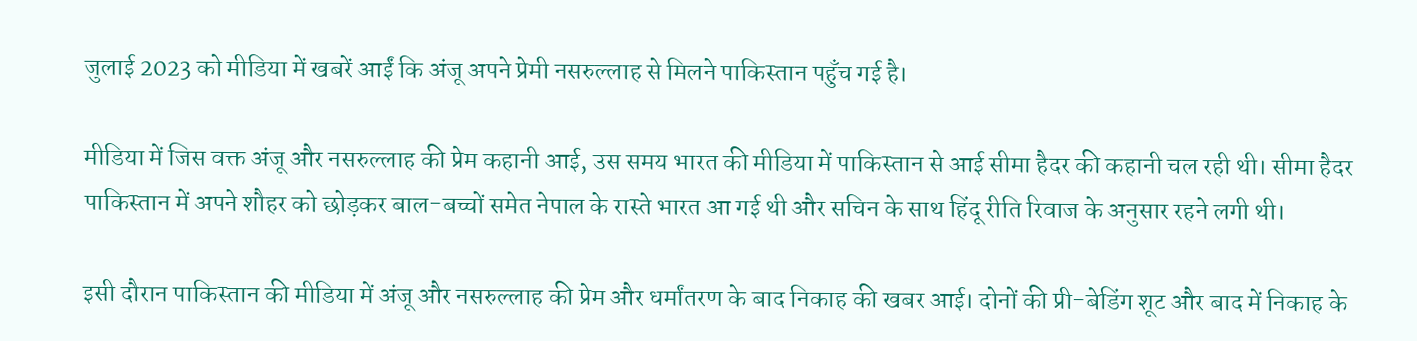जुलाई 2023 को मीडिया में खबरें आईं कि अंजू अपने प्रेमी नसरुल्लाह से मिलने पाकिस्तान पहुँच गई है।

मीडिया में जिस वक्त अंजू और नसरुल्लाह की प्रेम कहानी आई, उस समय भारत की मीडिया में पाकिस्तान से आई सीमा हैदर की कहानी चल रही थी। सीमा हैदर पाकिस्तान में अपने शौहर को छोड़कर बाल-बच्चों समेत नेपाल के रास्ते भारत आ गई थी और सचिन के साथ हिंदू रीति रिवाज के अनुसार रहने लगी थी।

इसी दौरान पाकिस्तान की मीडिया में अंजू और नसरुल्लाह की प्रेम और धर्मांतरण के बाद निकाह की खबर आई। दोनों की प्री-बेडिंग शूट और बाद में निकाह के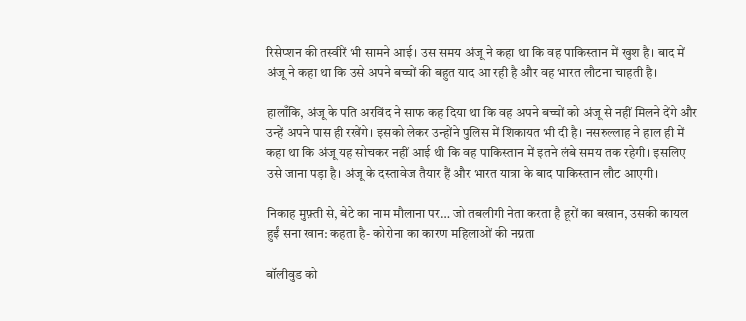रिसेप्शन की तस्वीरें भी सामने आई। उस समय अंजू ने कहा था कि वह पाकिस्तान में खुश है। बाद में अंजू ने कहा था कि उसे अपने बच्चों की बहुत याद आ रही है और वह भारत लौटना चाहती है।

हालाँकि, अंजू के पति अरविंद ने साफ कह दिया था कि वह अपने बच्चों को अंजू से नहीं मिलने देंगे और उन्हें अपने पास ही रखेंगे। इसको लेकर उन्होंने पुलिस में शिकायत भी दी है। नसरुल्लाह ने हाल ही में कहा था कि अंजू यह सोचकर नहीं आई थी कि वह पाकिस्तान में इतने लंबे समय तक रहेगी। इसलिए उसे जाना पड़ा है। अंजू के दस्तावेज तैयार हैं और भारत यात्रा के बाद पाकिस्तान लौट आएगी।

निकाह मुफ़्ती से, बेटे का नाम मौलाना पर… जो तबलीगी नेता करता है हूरों का बखान, उसकी कायल हुईं सना खान: कहता है- कोरोना का कारण महिलाओं की नग्नता

बॉलीवुड को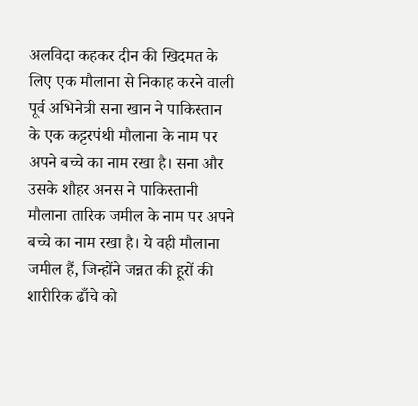अलविदा कहकर दीन की खिदमत के लिए एक मौलाना से निकाह करने वाली पूर्व अभिनेत्री सना खान ने पाकिस्तान के एक कट्टरपंथी मौलाना के नाम पर अपने बच्चे का नाम रखा है। सना और उसके शौहर अनस ने पाकिस्तानी मौलाना तारिक जमील के नाम पर अपने बच्चे का नाम रखा है। ये वही मौलाना जमील हैं, जिन्होंने जन्नत की हूरों की शारीरिक ढाँचे को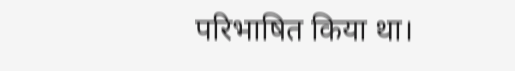परिभाषित किया था।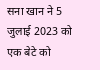सना खान ने 5 जुलाई 2023 को एक बेटे को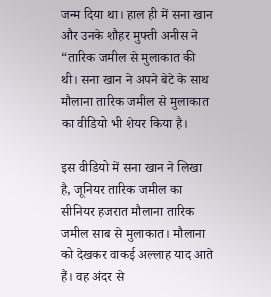जन्म दिया था। हाल ही में सना खान और उनके शौहर मुफ्ती अनीस ने “तारिक जमील से मुलाकात की थी। सना खान ने अपने बेटे के साथ मौलाना तारिक जमील से मुलाकात का वीडियो भी शेयर किया है।

इस वीडियो में सना खान ने लिखा है, जूनियर तारिक जमील का सीनियर हजरात मौलाना तारिक जमील साब से मुलाकात। मौलाना को देखकर वाकई अल्लाह याद आते हैं। वह अंदर से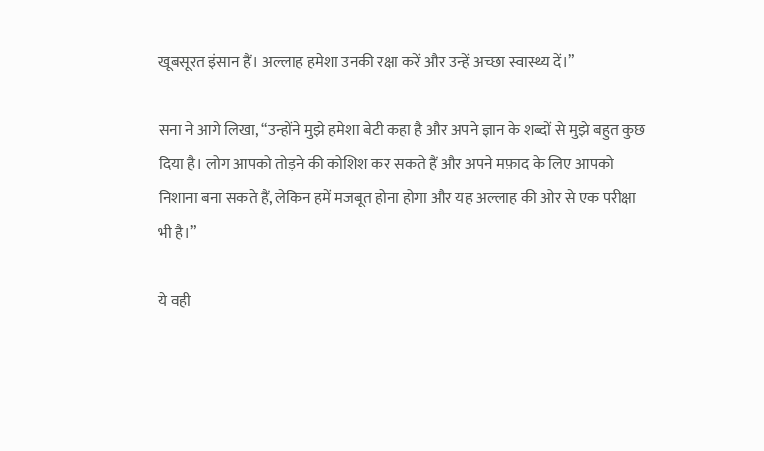खूबसूरत इंसान हैं। अल्लाह हमेशा उनकी रक्षा करें और उन्हें अच्छा स्वास्थ्य दें।”

सना ने आगे लिखा, “उन्होंने मुझे हमेशा बेटी कहा है और अपने ज्ञान के शब्दों से मुझे बहुत कुछ दिया है। लोग आपको तोड़ने की कोशिश कर सकते हैं और अपने मफ़ाद के लिए आपको निशाना बना सकते हैं, लेकिन हमें मजबूत होना होगा और यह अल्लाह की ओर से एक परीक्षा भी है।”

ये वही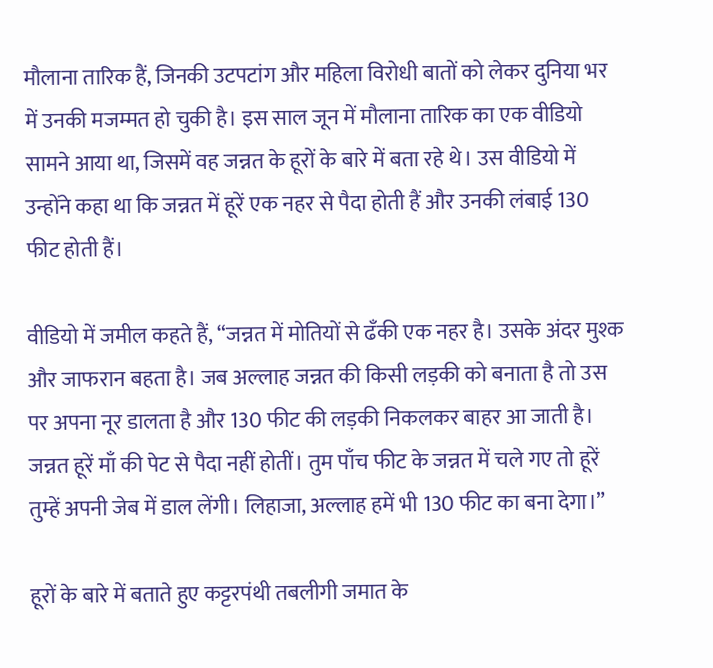मौलाना तारिक हैं, जिनकी उटपटांग और महिला विरोधी बातों को लेकर दुनिया भर में उनकी मजम्मत हो चुकी है। इस साल जून में मौलाना तारिक का एक वीडियो सामने आया था, जिसमें वह जन्नत के हूरों के बारे में बता रहे थे। उस वीडियो में उन्होंने कहा था कि जन्नत में हूरें एक नहर से पैदा होती हैं और उनकी लंबाई 130 फीट होती हैं।

वीडियो में जमील कहते हैं, “जन्नत में मोतियों से ढँकी एक नहर है। उसके अंदर मुश्क और जाफरान बहता है। जब अल्लाह जन्नत की किसी लड़की को बनाता है तो उस पर अपना नूर डालता है और 130 फीट की लड़की निकलकर बाहर आ जाती है। जन्नत हूरें माँ की पेट से पैदा नहीं होतीं। तुम पाँच फीट के जन्नत में चले गए तो हूरें तुम्हें अपनी जेब में डाल लेंगी। लिहाजा, अल्लाह हमें भी 130 फीट का बना देगा।”

हूरों के बारे में बताते हुए कट्टरपंथी तबलीगी जमात के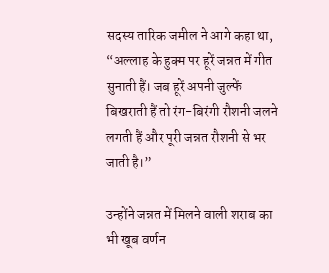सदस्य तारिक जमील ने आगे कहा था, “अल्लाह के हुक्म पर हूरें जन्नत में गीत सुनाती हैं। जब हूरें अपनी जुल्फें बिखराती हैं तो रंग-बिरंगी रौशनी जलने लगती हैं और पूरी जन्नत रौशनी से भर जाती है।”

उन्होंने जन्नत में मिलने वाली शराब का भी खूब वर्णन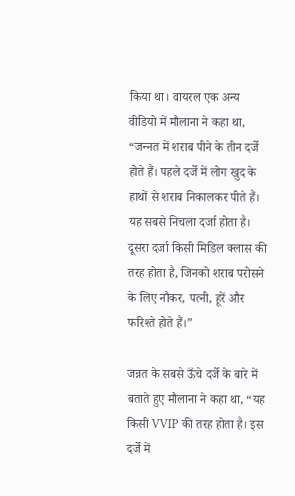किया था। वायरल एक अन्य वीडियो में मौलाना ने कहा था, “जन्‍नत में शराब पीने के तीन दर्जे होते हैं। पहले दर्जे में लोग खुद के हाथों से शराब निकालकर पीते हैं। यह सबसे निचला दर्जा होता है। दूसरा दर्जा किसी मिडिल क्लास की तरह होता है, जिनको शराब परोसने के लिए नौकर, पत्‍नी, हूरें और फरिश्‍ते होते हैं।”

जन्नत के सबसे ऊँचे दर्जे के बारे में बताते हुए मौलाना ने कहा था, “यह किसी VVIP की तरह होता है। इस दर्जे में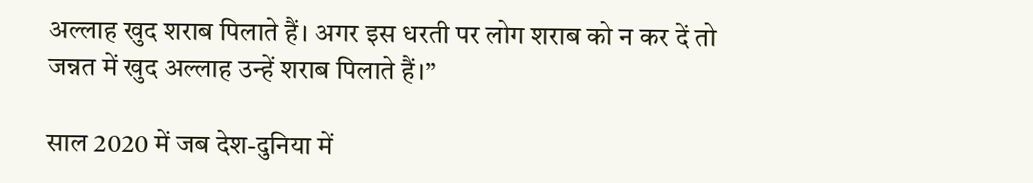अल्‍लाह खुद शराब पिलाते हैं। अगर इस धरती पर लोग शराब को न कर दें तो जन्नत में खुद अल्लाह उन्हें शराब पिलाते हैं।”

साल 2020 में जब देश-दुनिया में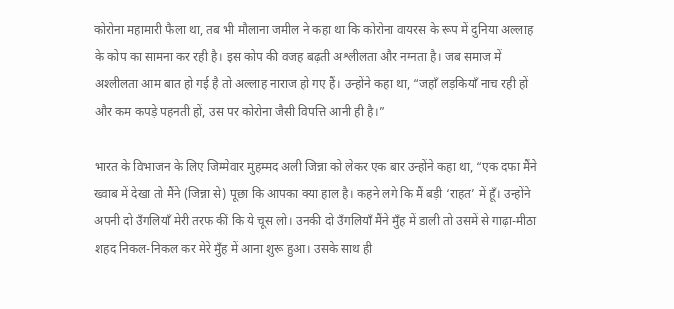कोरोना महामारी फैला था, तब भी मौलाना जमील ने कहा था कि कोरोना वायरस के रूप में दुनिया अल्लाह के कोप का सामना कर रही है। इस कोप की वजह बढ़ती अश्लीलता और नग्नता है। जब समाज में अश्‍लीलता आम बात हो गई है तो अल्लाह नाराज हो गए हैं। उन्होंने कहा था, “जहाँ लड़कियाँ नाच रही हों और कम कपड़े पहनती हों, उस पर कोरोना जैसी विपत्ति आनी ही है।”

भारत के विभाजन के लिए जिम्मेवार मुहम्मद अली जिन्ना को लेकर एक बार उन्होंने कहा था, “एक दफा मैंने ख्वाब में देखा तो मैंने (जिन्ना से) पूछा कि आपका क्या हाल है। कहने लगे कि मैं बड़ी ‘राहत’ में हूँ। उन्होंने अपनी दो उँगलियाँ मेरी तरफ कीं कि ये चूस लो। उनकी दो उँगलियाँ मैंने मुँह में डाली तो उसमें से गाढ़ा-मीठा शहद निकल-निकल कर मेरे मुँह में आना शुरू हुआ। उसके साथ ही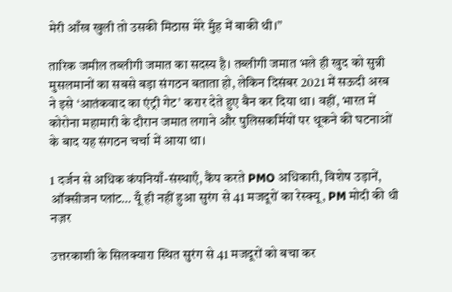मेरी आँख खुली तो उसकी मिठास मेरे मुँह में बाकी थी।”

तारिक जमील तब्लीगी जमात का सदस्य है। तब्लीगी जमात भले ही खुद को सुन्नी मुसलमानों का सबसे बड़ा संगठन बताता हो, लेकिन दिसंबर 2021 में सऊदी अरब ने इसे ‘आतंकवाद का एंट्री गेट’ करार देते हुए बैन कर दिया था। वहीं, भारत में कोरोना महामारी के दौरान जमात लगाने और पुलिसकर्मियों पर थूकने की घटनाओं के बाद यह संगठन चर्चा में आया था।

1 दर्जन से अधिक कंपनियाँ-संस्थाएँ, कैंप करते PMO अधिकारी, विशेष उड़ानें, ऑक्सीजन प्लांट… यूँ ही नहीं हुआ सुरंग से 41 मजदूरों का रेस्क्यू, PM मोदी की थी नज़र

उत्तरकाशी के सिलक्यारा स्थित सुरंग से 41 मजदूरों को बचा कर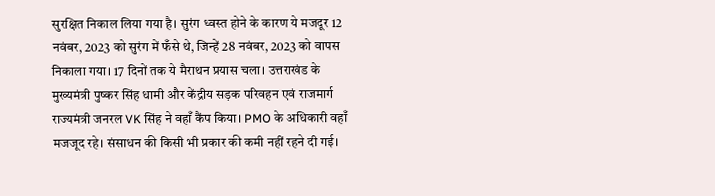सुरक्षित निकाल लिया गया है। सुरंग ध्वस्त होने के कारण ये मजदूर 12 नवंबर, 2023 को सुरंग में फँसे थे, जिन्हें 28 नवंबर, 2023 को वापस निकाला गया। 17 दिनों तक ये मैराथन प्रयास चला। उत्तराखंड के मुख्यमंत्री पुष्कर सिंह धामी और केंद्रीय सड़क परिवहन एवं राजमार्ग राज्यमंत्री जनरल VK सिंह ने वहाँ कैंप किया। PMO के अधिकारी वहाँ मजजूद रहे। संसाधन की किसी भी प्रकार की कमी नहीं रहने दी गई।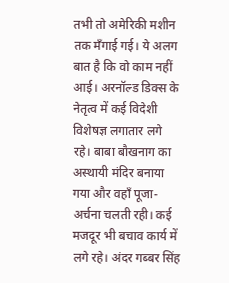तभी तो अमेरिकी मशीन तक मँगाई गई। ये अलग बात है कि वो काम नहीं आई। अरनॉल्ड डिक्स के नेतृत्व में कई विदेशी विशेषज्ञ लगातार लगे रहे। बाबा बौखनाग का अस्थायी मंदिर बनाया गया और वहाँ पूजा-अर्चना चलती रही। कई मजदूर भी बचाव कार्य में लगे रहे। अंदर गब्बर सिंह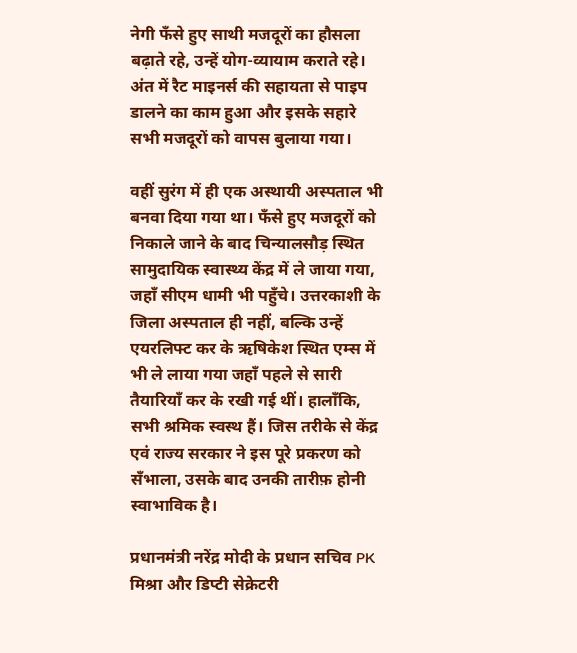नेगी फँसे हुए साथी मजदूरों का हौसला बढ़ाते रहे, उन्हें योग-व्यायाम कराते रहे। अंत में रैट माइनर्स की सहायता से पाइप डालने का काम हुआ और इसके सहारे सभी मजदूरों को वापस बुलाया गया।

वहीं सुरंग में ही एक अस्थायी अस्पताल भी बनवा दिया गया था। फँसे हुए मजदूरों को निकाले जाने के बाद चिन्यालसौड़ स्थित सामुदायिक स्वास्थ्य केंद्र में ले जाया गया, जहाँ सीएम धामी भी पहुँचे। उत्तरकाशी के जिला अस्पताल ही नहीं, बल्कि उन्हें एयरलिफ्ट कर के ऋषिकेश स्थित एम्स में भी ले लाया गया जहाँ पहले से सारी तैयारियाँ कर के रखी गई थीं। हालाँकि, सभी श्रमिक स्वस्थ हैं। जिस तरीके से केंद्र एवं राज्य सरकार ने इस पूरे प्रकरण को सँभाला, उसके बाद उनकी तारीफ़ होनी स्वाभाविक है।

प्रधानमंत्री नरेंद्र मोदी के प्रधान सचिव PK मिश्रा और डिप्टी सेक्रेटरी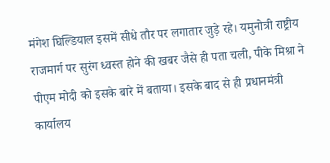मंगेश घिल्डियाल इसमें सीधे तौर पर लगातार जुड़े रहे। यमुनोत्री राष्ट्रीय राजमार्ग पर सुरंग ध्वस्त होने की खबर जैसे ही पता चली, पीके मिश्रा ने पीएम मोदी को इसके बारे में बताया। इसके बाद से ही प्रधानमंत्री कार्यालय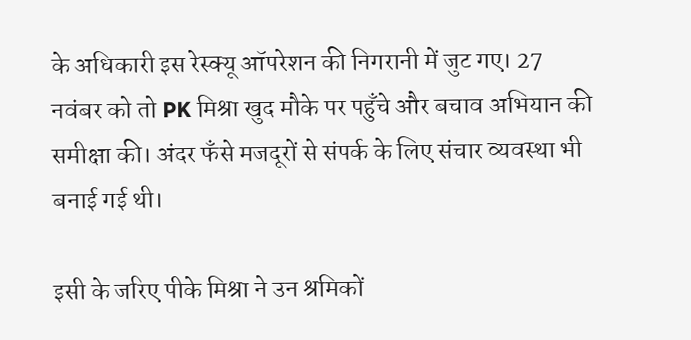के अधिकारी इस रेस्क्यू ऑपरेशन की निगरानी में जुट गए। 27 नवंबर को तो PK मिश्रा खुद मौके पर पहुँचे और बचाव अभियान की समीक्षा की। अंदर फँसे मजदूरों से संपर्क के लिए संचार व्यवस्था भी बनाई गई थी।

इसी के जरिए पीके मिश्रा ने उन श्रमिकों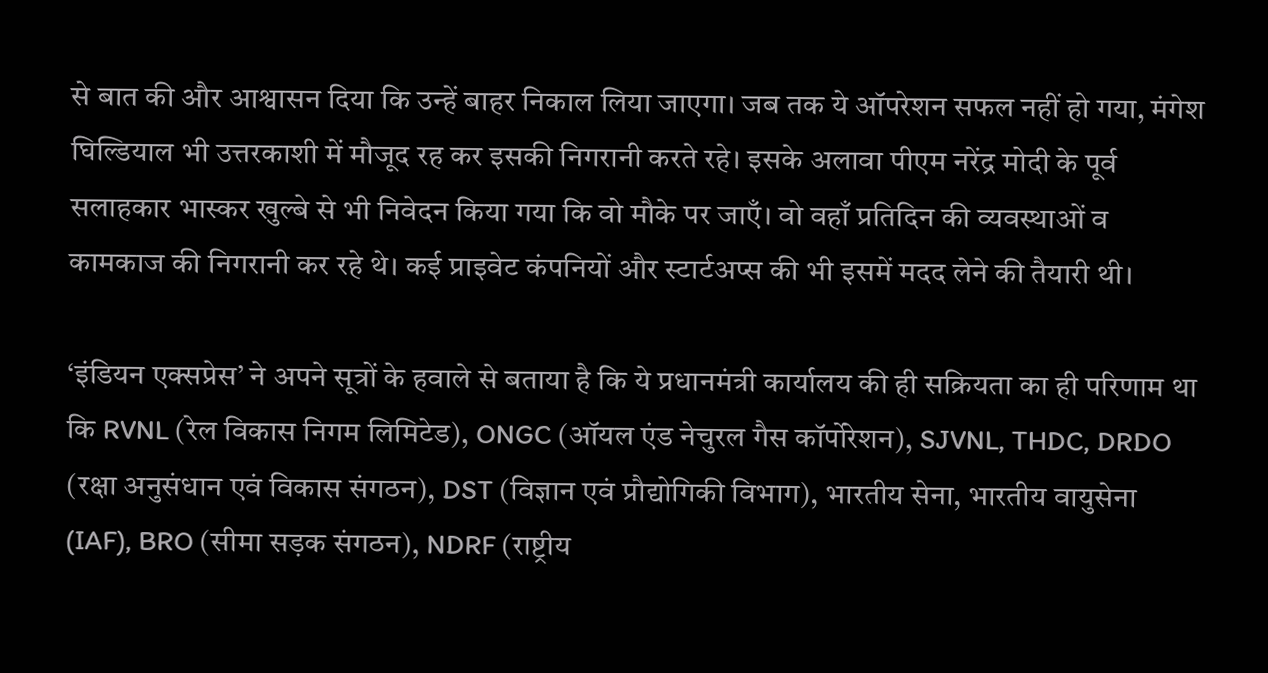से बात की और आश्वासन दिया कि उन्हें बाहर निकाल लिया जाएगा। जब तक ये ऑपरेशन सफल नहीं हो गया, मंगेश घिल्डियाल भी उत्तरकाशी में मौजूद रह कर इसकी निगरानी करते रहे। इसके अलावा पीएम नरेंद्र मोदी के पूर्व सलाहकार भास्कर खुल्बे से भी निवेदन किया गया कि वो मौके पर जाएँ। वो वहाँ प्रतिदिन की व्यवस्थाओं व कामकाज की निगरानी कर रहे थे। कई प्राइवेट कंपनियों और स्टार्टअप्स की भी इसमें मदद लेने की तैयारी थी।

‘इंडियन एक्सप्रेस’ ने अपने सूत्रों के हवाले से बताया है कि ये प्रधानमंत्री कार्यालय की ही सक्रियता का ही परिणाम था कि RVNL (रेल विकास निगम लिमिटेड), ONGC (ऑयल एंड नेचुरल गैस कॉर्पोरेशन), SJVNL, THDC, DRDO (रक्षा अनुसंधान एवं विकास संगठन), DST (विज्ञान एवं प्रौद्योगिकी विभाग), भारतीय सेना, भारतीय वायुसेना (IAF), BRO (सीमा सड़क संगठन), NDRF (राष्ट्रीय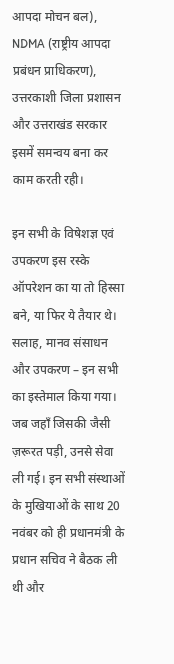आपदा मोचन बल), NDMA (राष्ट्रीय आपदा प्रबंधन प्राधिकरण), उत्तरकाशी जिला प्रशासन और उत्तराखंड सरकार इसमें समन्वय बना कर काम करती रही।

इन सभी के विषेशज्ञ एवं उपकरण इस रस्के ऑपरेशन का या तो हिस्सा बने, या फिर ये तैयार थे। सलाह, मानव संसाधन और उपकरण – इन सभी का इस्तेमाल किया गया। जब जहाँ जिसकी जैसी ज़रूरत पड़ी, उनसे सेवा ली गई। इन सभी संस्थाओं के मुखियाओं के साथ 20 नवंबर को ही प्रधानमंत्री के प्रधान सचिव ने बैठक ली थी और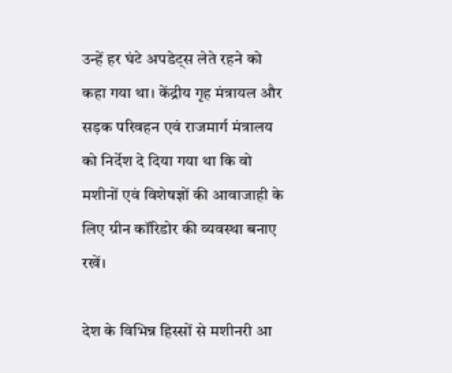उन्हें हर घंटे अपडेट्स लेते रहने को कहा गया था। केंद्रीय गृह मंत्रायल और सड़क परिवहन एवं राजमार्ग मंत्रालय को निर्देश दे दिया गया था कि वो मशीनों एवं विशेषज्ञों की आवाजाही के लिए ग्रीन कॉरिडोर की व्यवस्था बनाए रखें।

देश के विभिन्न हिस्सों से मशीनरी आ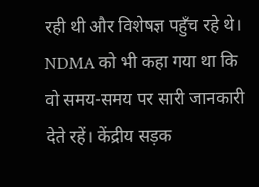रही थी और विशेषज्ञ पहुँच रहे थे। NDMA को भी कहा गया था कि वो समय-समय पर सारी जानकारी देते रहें। केंद्रीय सड़क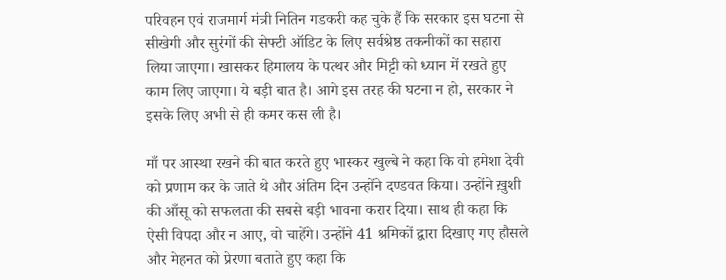परिवहन एवं राजमार्ग मंत्री नितिन गडकरी कह चुके हैं कि सरकार इस घटना से सीखेगी और सुरंगों की सेफ्टी ऑडिट के लिए सर्वश्रेष्ठ तकनीकों का सहारा लिया जाएगा। खासकर हिमालय के पत्थर और मिट्टी को ध्यान में रखते हुए काम लिए जाएगा। ये बड़ी बात है। आगे इस तरह की घटना न हो, सरकार ने इसके लिए अभी से ही कमर कस ली है।

माँ पर आस्था रखने की बात करते हुए भास्कर खुल्बे ने कहा कि वो हमेशा देवी को प्रणाम कर के जाते थे और अंतिम दिन उन्होंने दण्डवत किया। उन्होंने ख़ुशी की आँसू को सफलता की सबसे बड़ी भावना करार दिया। साथ ही कहा कि ऐसी विपदा और न आए, वो चाहेंगे। उन्होंने 41 श्रमिकों द्वारा दिखाए गए हौसले और मेहनत को प्रेरणा बताते हुए कहा कि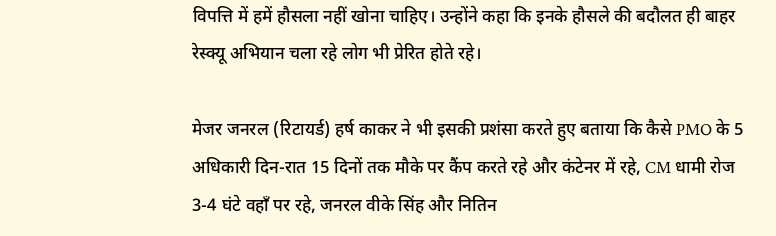विपत्ति में हमें हौसला नहीं खोना चाहिए। उन्होंने कहा कि इनके हौसले की बदौलत ही बाहर रेस्क्यू अभियान चला रहे लोग भी प्रेरित होते रहे।

मेजर जनरल (रिटायर्ड) हर्ष काकर ने भी इसकी प्रशंसा करते हुए बताया कि कैसे PMO के 5 अधिकारी दिन-रात 15 दिनों तक मौके पर कैंप करते रहे और कंटेनर में रहे, CM धामी रोज 3-4 घंटे वहाँ पर रहे, जनरल वीके सिंह और नितिन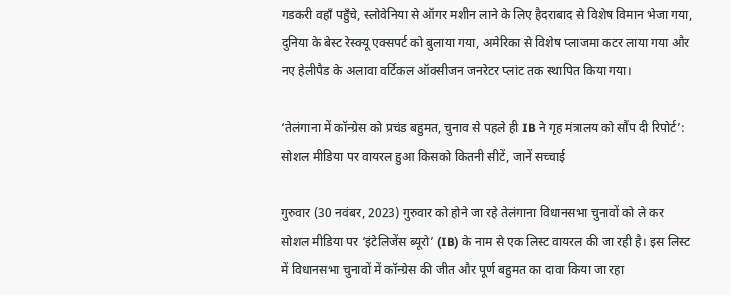गडकरी वहाँ पहुँचे, स्लोवेनिया से ऑगर मशीन लाने के लिए हैदराबाद से विशेष विमान भेजा गया, दुनिया के बेस्ट रेस्क्यू एक्सपर्ट को बुलाया गया, अमेरिका से विशेष प्लाजमा कटर लाया गया और नए हेलीपैड के अलावा वर्टिकल ऑक्सीजन जनरेटर प्लांट तक स्थापित किया गया।

‘तेलंगाना में कॉन्ग्रेस को प्रचंड बहुमत, चुनाव से पहले ही IB ने गृह मंत्रालय को सौंप दी रिपोर्ट’: सोशल मीडिया पर वायरल हुआ किसको कितनी सीटें, जानें सच्चाई

गुरुवार (30 नवंबर, 2023) गुरुवार को होने जा रहे तेलंगाना विधानसभा चुनावों को ले कर सोशल मीडिया पर ‘इंटेलिजेंस ब्यूरो’ (IB) के नाम से एक लिस्ट वायरल की जा रही है। इस लिस्ट में विधानसभा चुनावों में कॉन्ग्रेस की जीत और पूर्ण बहुमत का दावा किया जा रहा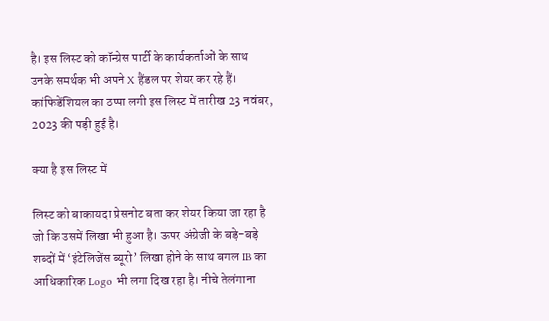है। इस लिस्ट को कॉन्ग्रेस पार्टी के कार्यकर्ताओं के साथ उनके समर्थक भी अपने X हैंडल पर शेयर कर रहे हैं। कांफिडेंशियल का ठप्पा लगी इस लिस्ट में तारीख 23 नवंबर, 2023 की पड़ी हुई है।

क्या है इस लिस्ट में

लिस्ट को बाकायदा प्रेसनोट बता कर शेयर किया जा रहा है जो कि उसमें लिखा भी हुआ है। ऊपर अंग्रेजी के बड़े-बड़े शब्दों में ‘इंटेलिजेंस ब्यूरो’ लिखा होने के साथ बगल IB का आधिकारिक Logo भी लगा दिख रहा है। नीचे तेलंगाना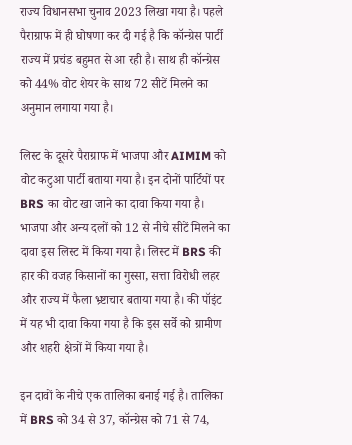राज्य विधानसभा चुनाव 2023 लिखा गया है। पहले पैराग्राफ में ही घोषणा कर दी गई है कि कॉन्ग्रेस पार्टी राज्य में प्रचंड बहुमत से आ रही है। साथ ही कॉन्ग्रेस को 44% वोट शेयर के साथ 72 सीटें मिलने का अनुमान लगाया गया है।

लिस्ट के दूसरे पैराग्राफ में भाजपा और AIMIM को वोट कटुआ पार्टी बताया गया है। इन दोनों पार्टियों पर BRS का वोट खा जाने का दावा किया गया है। भाजपा और अन्य दलों को 12 से नीचे सीटें मिलने का दावा इस लिस्ट में किया गया है। लिस्ट में BRS की हार की वजह किसानों का गुस्सा, सत्ता विरोधी लहर और राज्य में फैला भ्र्ष्टाचार बताया गया है। की पॉइंट में यह भी दावा किया गया है कि इस सर्वे को ग्रामीण और शहरी क्षेत्रों में किया गया है।

इन दावों के नीचे एक तालिका बनाई गई है। तालिका में BRS को 34 से 37, कॉन्ग्रेस को 71 से 74,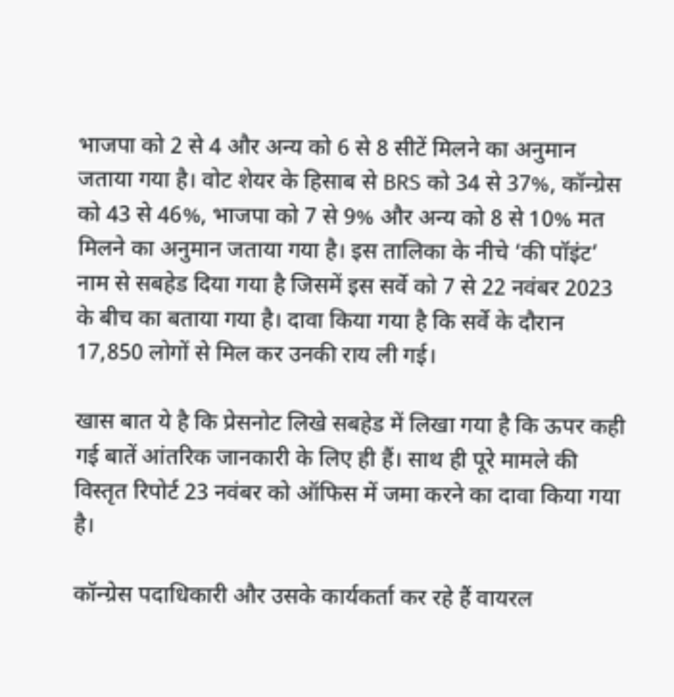भाजपा को 2 से 4 और अन्य को 6 से 8 सीटें मिलने का अनुमान जताया गया है। वोट शेयर के हिसाब से BRS को 34 से 37%, कॉन्ग्रेस को 43 से 46%, भाजपा को 7 से 9% और अन्य को 8 से 10% मत मिलने का अनुमान जताया गया है। इस तालिका के नीचे ‘की पॉइंट’ नाम से सबहेड दिया गया है जिसमें इस सर्वे को 7 से 22 नवंबर 2023 के बीच का बताया गया है। दावा किया गया है कि सर्वे के दौरान 17,850 लोगों से मिल कर उनकी राय ली गई।

खास बात ये है कि प्रेसनोट लिखे सबहेड में लिखा गया है कि ऊपर कही गई बातें आंतरिक जानकारी के लिए ही हैं। साथ ही पूरे मामले की विस्तृत रिपोर्ट 23 नवंबर को ऑफिस में जमा करने का दावा किया गया है।

कॉन्ग्रेस पदाधिकारी और उसके कार्यकर्ता कर रहे हैं वायरल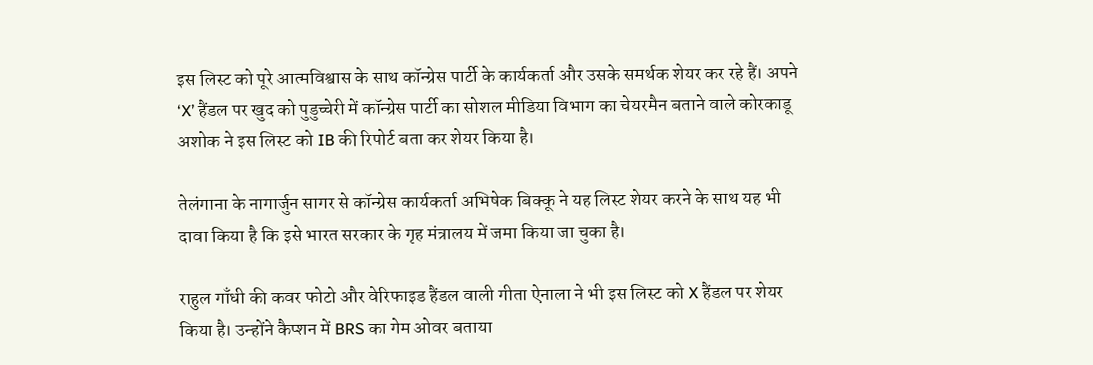इस लिस्ट को पूरे आत्मविश्वास के साथ कॉन्ग्रेस पार्टी के कार्यकर्ता और उसके समर्थक शेयर कर रहे हैं। अपने ‘X’ हैंडल पर खुद को पुडुच्चेरी में कॉन्ग्रेस पार्टी का सोशल मीडिया विभाग का चेयरमैन बताने वाले कोरकाडू अशोक ने इस लिस्ट को IB की रिपोर्ट बता कर शेयर किया है।

तेलंगाना के नागार्जुन सागर से कॉन्ग्रेस कार्यकर्ता अभिषेक बिक्कू ने यह लिस्ट शेयर करने के साथ यह भी दावा किया है कि इसे भारत सरकार के गृह मंत्रालय में जमा किया जा चुका है।

राहुल गाँधी की कवर फोटो और वेरिफाइड हैंडल वाली गीता ऐनाला ने भी इस लिस्ट को X हैंडल पर शेयर किया है। उन्होंने कैप्शन में BRS का गेम ओवर बताया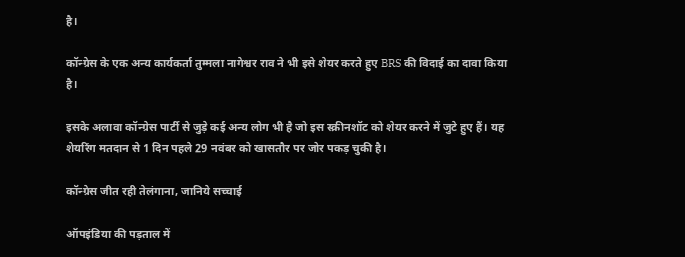है।

कॉन्ग्रेस के एक अन्य कार्यकर्ता तुम्मला नागेश्वर राव ने भी इसे शेयर करते हुए BRS की विदाई का दावा किया है।

इसके अलावा कॉन्ग्रेस पार्टी से जुड़े कई अन्य लोग भी है जो इस स्क्रीनशॉट को शेयर करने में जुटे हुए हैं। यह शेयरिंग मतदान से 1 दिन पहले 29 नवंबर को खासतौर पर जोर पकड़ चुकी है।

कॉन्ग्रेस जीत रही तेलंगाना, जानिये सच्चाई

ऑपइंडिया की पड़ताल में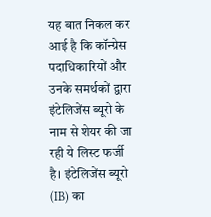यह बात निकल कर आई है कि कॉन्ग्रेस पदाधिकारियों और उनके समर्थकों द्वारा इंटेलिजेंस ब्यूरो के नाम से शेयर की जा रही ये लिस्ट फर्जी है। इंटेलिजेंस ब्यूरो (IB) का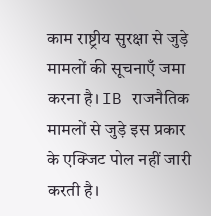काम राष्ट्रीय सुरक्षा से जुड़े मामलों की सूचनाएँ जमा करना है। IB राजनैतिक मामलों से जुड़े इस प्रकार के एक्जिट पोल नहीं जारी करती है।